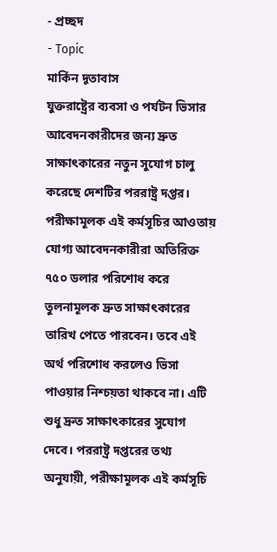- প্রচ্ছদ
- Topic
মার্কিন দূতাবাস
যুক্তরাষ্ট্রের ব্যবসা ও পর্যটন ভিসার আবেদনকারীদের জন্য দ্রুত সাক্ষাৎকারের নতুন সুযোগ চালু করেছে দেশটির পররাষ্ট্র দপ্তর। পরীক্ষামূলক এই কর্মসূচির আওতায় যোগ্য আবেদনকারীরা অতিরিক্ত ৭৫০ ডলার পরিশোধ করে তুলনামূলক দ্রুত সাক্ষাৎকারের তারিখ পেতে পারবেন। তবে এই অর্থ পরিশোধ করলেও ভিসা পাওয়ার নিশ্চয়তা থাকবে না। এটি শুধু দ্রুত সাক্ষাৎকারের সুযোগ দেবে। পররাষ্ট্র দপ্তরের তথ্য অনুযায়ী, পরীক্ষামূলক এই কর্মসূচি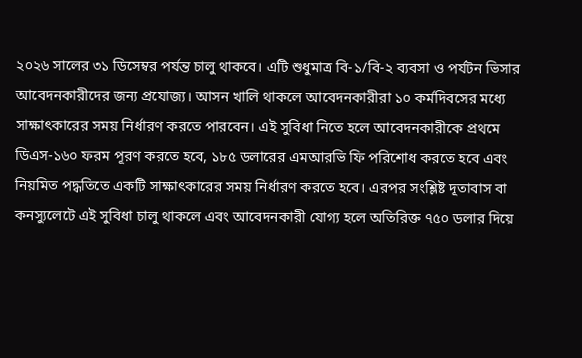২০২৬ সালের ৩১ ডিসেম্বর পর্যন্ত চালু থাকবে। এটি শুধুমাত্র বি-১/বি-২ ব্যবসা ও পর্যটন ভিসার আবেদনকারীদের জন্য প্রযোজ্য। আসন খালি থাকলে আবেদনকারীরা ১০ কর্মদিবসের মধ্যে সাক্ষাৎকারের সময় নির্ধারণ করতে পারবেন। এই সুবিধা নিতে হলে আবেদনকারীকে প্রথমে ডিএস-১৬০ ফরম পূরণ করতে হবে, ১৮৫ ডলারের এমআরভি ফি পরিশোধ করতে হবে এবং নিয়মিত পদ্ধতিতে একটি সাক্ষাৎকারের সময় নির্ধারণ করতে হবে। এরপর সংশ্লিষ্ট দূতাবাস বা কনস্যুলেটে এই সুবিধা চালু থাকলে এবং আবেদনকারী যোগ্য হলে অতিরিক্ত ৭৫০ ডলার দিয়ে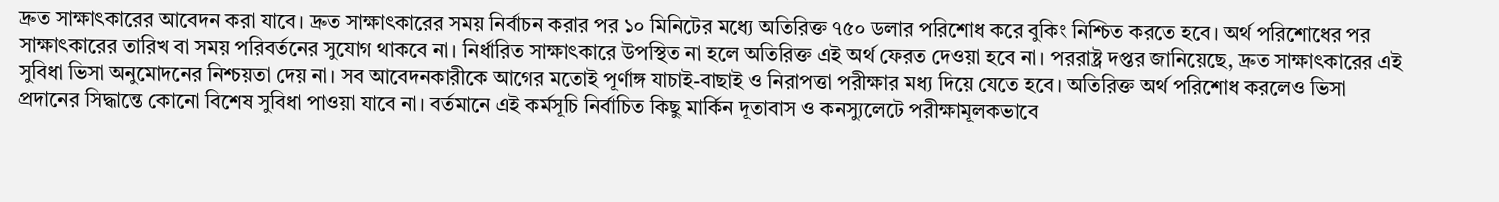দ্রুত সাক্ষাৎকারের আবেদন করা যাবে। দ্রুত সাক্ষাৎকারের সময় নির্বাচন করার পর ১০ মিনিটের মধ্যে অতিরিক্ত ৭৫০ ডলার পরিশোধ করে বুকিং নিশ্চিত করতে হবে। অর্থ পরিশোধের পর সাক্ষাৎকারের তারিখ বা সময় পরিবর্তনের সুযোগ থাকবে না। নির্ধারিত সাক্ষাৎকারে উপস্থিত না হলে অতিরিক্ত এই অর্থ ফেরত দেওয়া হবে না। পররাষ্ট্র দপ্তর জানিয়েছে, দ্রুত সাক্ষাৎকারের এই সুবিধা ভিসা অনুমোদনের নিশ্চয়তা দেয় না। সব আবেদনকারীকে আগের মতোই পূর্ণাঙ্গ যাচাই-বাছাই ও নিরাপত্তা পরীক্ষার মধ্য দিয়ে যেতে হবে। অতিরিক্ত অর্থ পরিশোধ করলেও ভিসা প্রদানের সিদ্ধান্তে কোনো বিশেষ সুবিধা পাওয়া যাবে না। বর্তমানে এই কর্মসূচি নির্বাচিত কিছু মার্কিন দূতাবাস ও কনস্যুলেটে পরীক্ষামূলকভাবে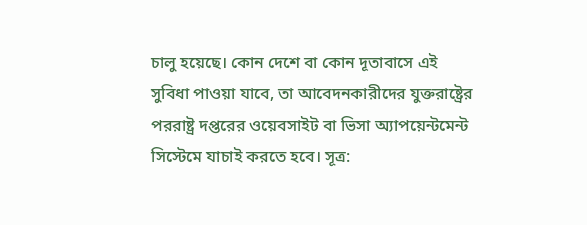চালু হয়েছে। কোন দেশে বা কোন দূতাবাসে এই সুবিধা পাওয়া যাবে, তা আবেদনকারীদের যুক্তরাষ্ট্রের পররাষ্ট্র দপ্তরের ওয়েবসাইট বা ভিসা অ্যাপয়েন্টমেন্ট সিস্টেমে যাচাই করতে হবে। সূত্র: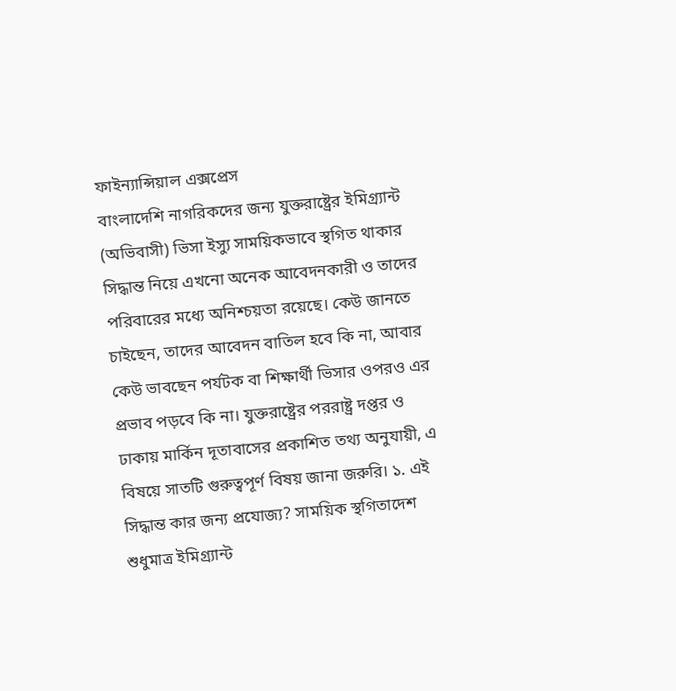ফাইন্যান্সিয়াল এক্সপ্রেস
বাংলাদেশি নাগরিকদের জন্য যুক্তরাষ্ট্রের ইমিগ্র্যান্ট (অভিবাসী) ভিসা ইস্যু সাময়িকভাবে স্থগিত থাকার সিদ্ধান্ত নিয়ে এখনো অনেক আবেদনকারী ও তাদের পরিবারের মধ্যে অনিশ্চয়তা রয়েছে। কেউ জানতে চাইছেন, তাদের আবেদন বাতিল হবে কি না, আবার কেউ ভাবছেন পর্যটক বা শিক্ষার্থী ভিসার ওপরও এর প্রভাব পড়বে কি না। যুক্তরাষ্ট্রের পররাষ্ট্র দপ্তর ও ঢাকায় মার্কিন দূতাবাসের প্রকাশিত তথ্য অনুযায়ী, এ বিষয়ে সাতটি গুরুত্বপূর্ণ বিষয় জানা জরুরি। ১. এই সিদ্ধান্ত কার জন্য প্রযোজ্য? সাময়িক স্থগিতাদেশ শুধুমাত্র ইমিগ্র্যান্ট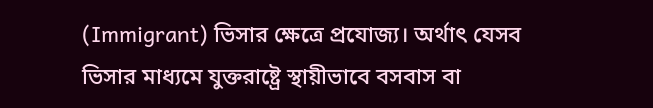(Immigrant) ভিসার ক্ষেত্রে প্রযোজ্য। অর্থাৎ যেসব ভিসার মাধ্যমে যুক্তরাষ্ট্রে স্থায়ীভাবে বসবাস বা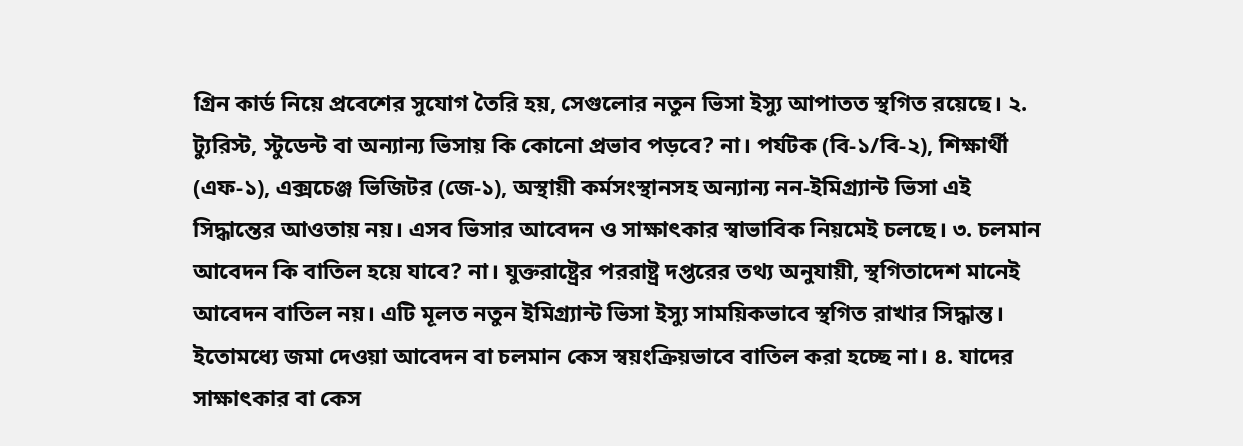গ্রিন কার্ড নিয়ে প্রবেশের সুযোগ তৈরি হয়, সেগুলোর নতুন ভিসা ইস্যু আপাতত স্থগিত রয়েছে। ২. ট্যুরিস্ট, স্টুডেন্ট বা অন্যান্য ভিসায় কি কোনো প্রভাব পড়বে? না। পর্যটক (বি-১/বি-২), শিক্ষার্থী (এফ-১), এক্সচেঞ্জ ভিজিটর (জে-১), অস্থায়ী কর্মসংস্থানসহ অন্যান্য নন-ইমিগ্র্যান্ট ভিসা এই সিদ্ধান্তের আওতায় নয়। এসব ভিসার আবেদন ও সাক্ষাৎকার স্বাভাবিক নিয়মেই চলছে। ৩. চলমান আবেদন কি বাতিল হয়ে যাবে? না। যুক্তরাষ্ট্রের পররাষ্ট্র দপ্তরের তথ্য অনুযায়ী, স্থগিতাদেশ মানেই আবেদন বাতিল নয়। এটি মূলত নতুন ইমিগ্র্যান্ট ভিসা ইস্যু সাময়িকভাবে স্থগিত রাখার সিদ্ধান্ত। ইতোমধ্যে জমা দেওয়া আবেদন বা চলমান কেস স্বয়ংক্রিয়ভাবে বাতিল করা হচ্ছে না। ৪. যাদের সাক্ষাৎকার বা কেস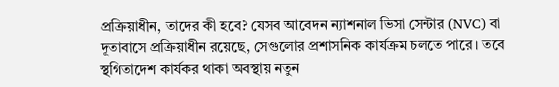প্রক্রিয়াধীন, তাদের কী হবে? যেসব আবেদন ন্যাশনাল ভিসা সেন্টার (NVC) বা দূতাবাসে প্রক্রিয়াধীন রয়েছে, সেগুলোর প্রশাসনিক কার্যক্রম চলতে পারে। তবে স্থগিতাদেশ কার্যকর থাকা অবস্থায় নতুন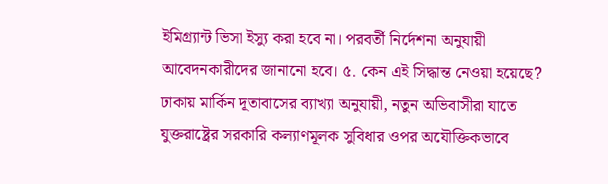ইমিগ্র্যান্ট ভিসা ইস্যু করা হবে না। পরবর্তী নির্দেশনা অনুযায়ী আবেদনকারীদের জানানো হবে। ৫. কেন এই সিদ্ধান্ত নেওয়া হয়েছে? ঢাকায় মার্কিন দূতাবাসের ব্যাখ্যা অনুযায়ী, নতুন অভিবাসীরা যাতে যুক্তরাষ্ট্রের সরকারি কল্যাণমূলক সুবিধার ওপর অযৌক্তিকভাবে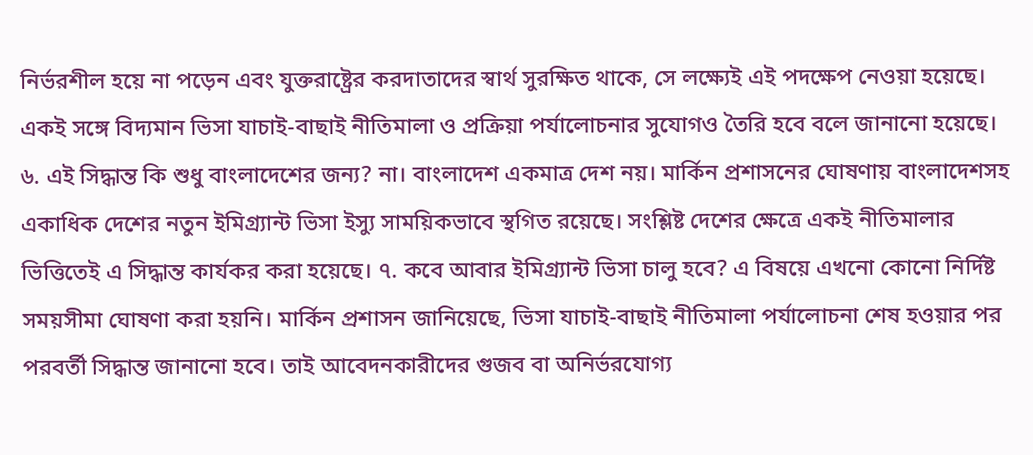নির্ভরশীল হয়ে না পড়েন এবং যুক্তরাষ্ট্রের করদাতাদের স্বার্থ সুরক্ষিত থাকে, সে লক্ষ্যেই এই পদক্ষেপ নেওয়া হয়েছে। একই সঙ্গে বিদ্যমান ভিসা যাচাই-বাছাই নীতিমালা ও প্রক্রিয়া পর্যালোচনার সুযোগও তৈরি হবে বলে জানানো হয়েছে। ৬. এই সিদ্ধান্ত কি শুধু বাংলাদেশের জন্য? না। বাংলাদেশ একমাত্র দেশ নয়। মার্কিন প্রশাসনের ঘোষণায় বাংলাদেশসহ একাধিক দেশের নতুন ইমিগ্র্যান্ট ভিসা ইস্যু সাময়িকভাবে স্থগিত রয়েছে। সংশ্লিষ্ট দেশের ক্ষেত্রে একই নীতিমালার ভিত্তিতেই এ সিদ্ধান্ত কার্যকর করা হয়েছে। ৭. কবে আবার ইমিগ্র্যান্ট ভিসা চালু হবে? এ বিষয়ে এখনো কোনো নির্দিষ্ট সময়সীমা ঘোষণা করা হয়নি। মার্কিন প্রশাসন জানিয়েছে, ভিসা যাচাই-বাছাই নীতিমালা পর্যালোচনা শেষ হওয়ার পর পরবর্তী সিদ্ধান্ত জানানো হবে। তাই আবেদনকারীদের গুজব বা অনির্ভরযোগ্য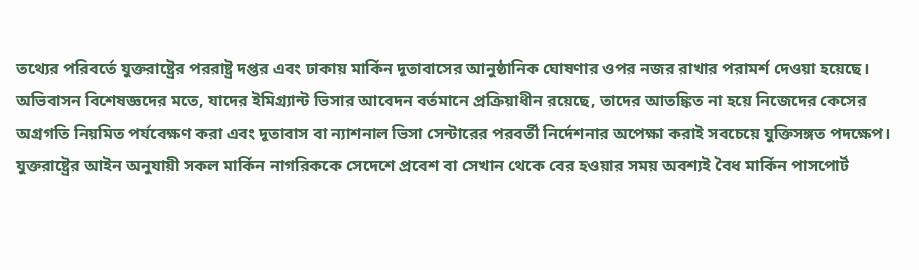তথ্যের পরিবর্তে যুক্তরাষ্ট্রের পররাষ্ট্র দপ্তর এবং ঢাকায় মার্কিন দূতাবাসের আনুষ্ঠানিক ঘোষণার ওপর নজর রাখার পরামর্শ দেওয়া হয়েছে। অভিবাসন বিশেষজ্ঞদের মতে, যাদের ইমিগ্র্যান্ট ভিসার আবেদন বর্তমানে প্রক্রিয়াধীন রয়েছে, তাদের আতঙ্কিত না হয়ে নিজেদের কেসের অগ্রগতি নিয়মিত পর্যবেক্ষণ করা এবং দূতাবাস বা ন্যাশনাল ভিসা সেন্টারের পরবর্তী নির্দেশনার অপেক্ষা করাই সবচেয়ে যুক্তিসঙ্গত পদক্ষেপ।
যুক্তরাষ্ট্রের আইন অনুযায়ী সকল মার্কিন নাগরিককে সেদেশে প্রবেশ বা সেখান থেকে বের হওয়ার সময় অবশ্যই বৈধ মার্কিন পাসপোর্ট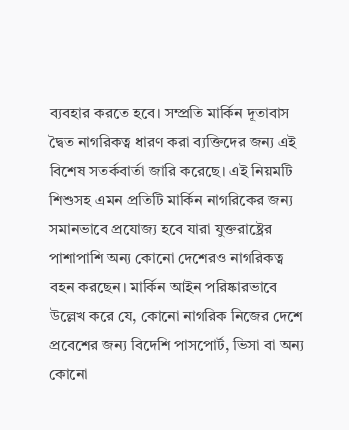ব্যবহার করতে হবে। সম্প্রতি মার্কিন দূতাবাস দ্বৈত নাগরিকত্ব ধারণ করা ব্যক্তিদের জন্য এই বিশেষ সতর্কবার্তা জারি করেছে। এই নিয়মটি শিশুসহ এমন প্রতিটি মার্কিন নাগরিকের জন্য সমানভাবে প্রযোজ্য হবে যারা যুক্তরাষ্ট্রের পাশাপাশি অন্য কোনো দেশেরও নাগরিকত্ব বহন করছেন। মার্কিন আইন পরিষ্কারভাবে উল্লেখ করে যে, কোনো নাগরিক নিজের দেশে প্রবেশের জন্য বিদেশি পাসপোর্ট, ভিসা বা অন্য কোনো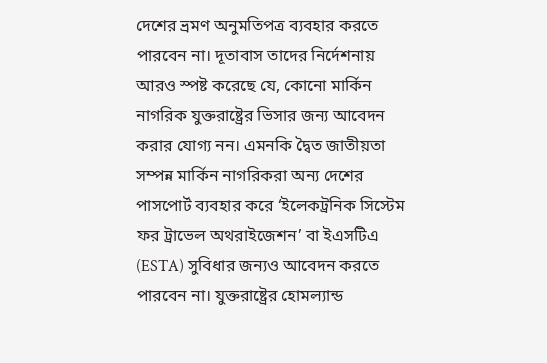দেশের ভ্রমণ অনুমতিপত্র ব্যবহার করতে পারবেন না। দূতাবাস তাদের নির্দেশনায় আরও স্পষ্ট করেছে যে, কোনো মার্কিন নাগরিক যুক্তরাষ্ট্রের ভিসার জন্য আবেদন করার যোগ্য নন। এমনকি দ্বৈত জাতীয়তা সম্পন্ন মার্কিন নাগরিকরা অন্য দেশের পাসপোর্ট ব্যবহার করে ‘ইলেকট্রনিক সিস্টেম ফর ট্রাভেল অথরাইজেশন’ বা ইএসটিএ (ESTA) সুবিধার জন্যও আবেদন করতে পারবেন না। যুক্তরাষ্ট্রের হোমল্যান্ড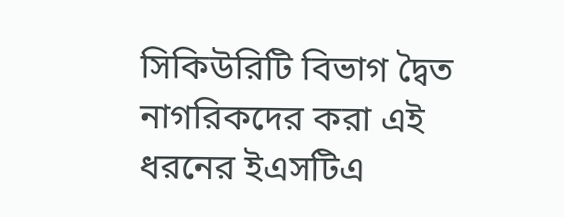সিকিউরিটি বিভাগ দ্বৈত নাগরিকদের করা এই ধরনের ইএসটিএ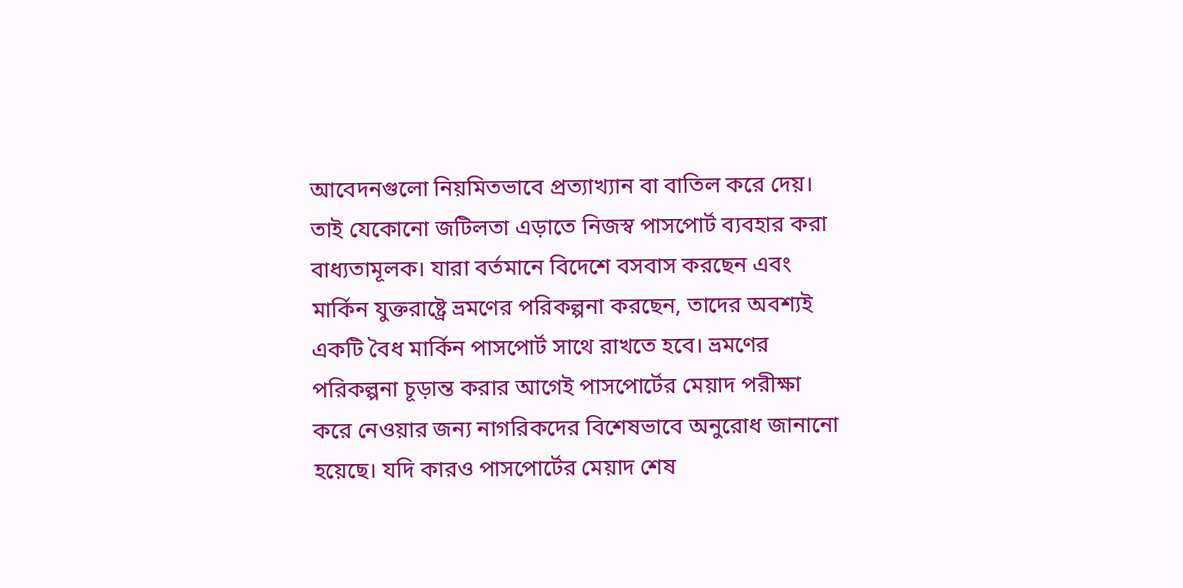আবেদনগুলো নিয়মিতভাবে প্রত্যাখ্যান বা বাতিল করে দেয়। তাই যেকোনো জটিলতা এড়াতে নিজস্ব পাসপোর্ট ব্যবহার করা বাধ্যতামূলক। যারা বর্তমানে বিদেশে বসবাস করছেন এবং মার্কিন যুক্তরাষ্ট্রে ভ্রমণের পরিকল্পনা করছেন, তাদের অবশ্যই একটি বৈধ মার্কিন পাসপোর্ট সাথে রাখতে হবে। ভ্রমণের পরিকল্পনা চূড়ান্ত করার আগেই পাসপোর্টের মেয়াদ পরীক্ষা করে নেওয়ার জন্য নাগরিকদের বিশেষভাবে অনুরোধ জানানো হয়েছে। যদি কারও পাসপোর্টের মেয়াদ শেষ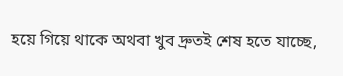হয়ে গিয়ে থাকে অথবা খুব দ্রুতই শেষ হতে যাচ্ছে,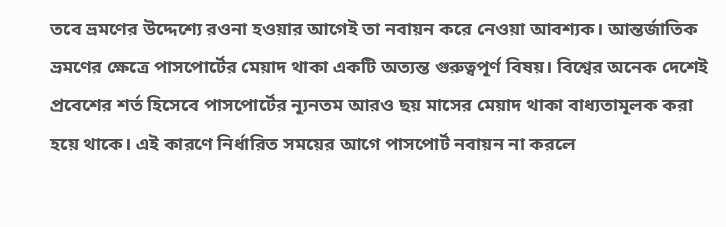তবে ভ্রমণের উদ্দেশ্যে রওনা হওয়ার আগেই তা নবায়ন করে নেওয়া আবশ্যক। আন্তর্জাতিক ভ্রমণের ক্ষেত্রে পাসপোর্টের মেয়াদ থাকা একটি অত্যন্ত গুরুত্বপূর্ণ বিষয়। বিশ্বের অনেক দেশেই প্রবেশের শর্ত হিসেবে পাসপোর্টের ন্যূনতম আরও ছয় মাসের মেয়াদ থাকা বাধ্যতামূলক করা হয়ে থাকে। এই কারণে নির্ধারিত সময়ের আগে পাসপোর্ট নবায়ন না করলে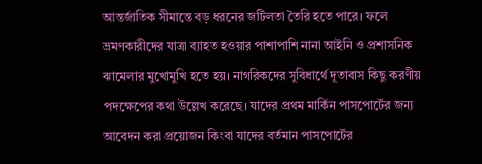আন্তর্জাতিক সীমান্তে বড় ধরনের জটিলতা তৈরি হতে পারে। ফলে ভ্রমণকারীদের যাত্রা ব্যাহত হওয়ার পাশাপাশি নানা আইনি ও প্রশাসনিক ঝামেলার মুখোমুখি হতে হয়। নাগরিকদের সুবিধার্থে দূতাবাস কিছু করণীয় পদক্ষেপের কথা উল্লেখ করেছে। যাদের প্রথম মার্কিন পাসপোর্টের জন্য আবেদন করা প্রয়োজন কিংবা যাদের বর্তমান পাসপোর্টের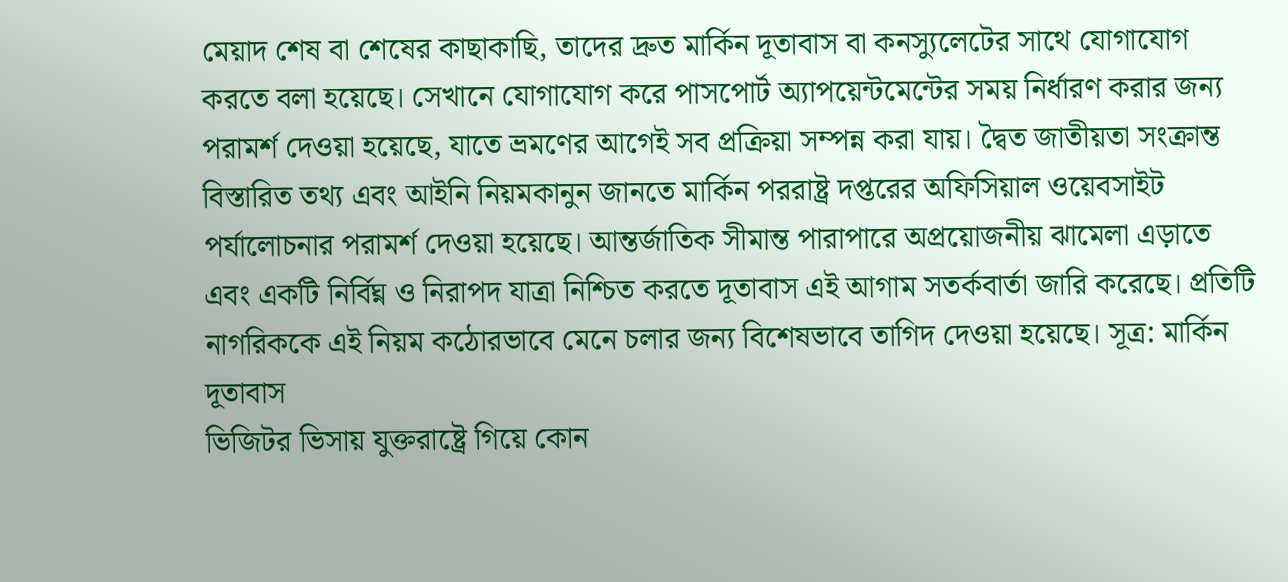মেয়াদ শেষ বা শেষের কাছাকাছি, তাদের দ্রুত মার্কিন দূতাবাস বা কনস্যুলেটের সাথে যোগাযোগ করতে বলা হয়েছে। সেখানে যোগাযোগ করে পাসপোর্ট অ্যাপয়েন্টমেন্টের সময় নির্ধারণ করার জন্য পরামর্শ দেওয়া হয়েছে, যাতে ভ্রমণের আগেই সব প্রক্রিয়া সম্পন্ন করা যায়। দ্বৈত জাতীয়তা সংক্রান্ত বিস্তারিত তথ্য এবং আইনি নিয়মকানুন জানতে মার্কিন পররাষ্ট্র দপ্তরের অফিসিয়াল ওয়েবসাইট পর্যালোচনার পরামর্শ দেওয়া হয়েছে। আন্তর্জাতিক সীমান্ত পারাপারে অপ্রয়োজনীয় ঝামেলা এড়াতে এবং একটি নির্বিঘ্ন ও নিরাপদ যাত্রা নিশ্চিত করতে দূতাবাস এই আগাম সতর্কবার্তা জারি করেছে। প্রতিটি নাগরিককে এই নিয়ম কঠোরভাবে মেনে চলার জন্য বিশেষভাবে তাগিদ দেওয়া হয়েছে। সূত্র: মার্কিন দূতাবাস
ভিজিটর ভিসায় যুক্তরাষ্ট্রে গিয়ে কোন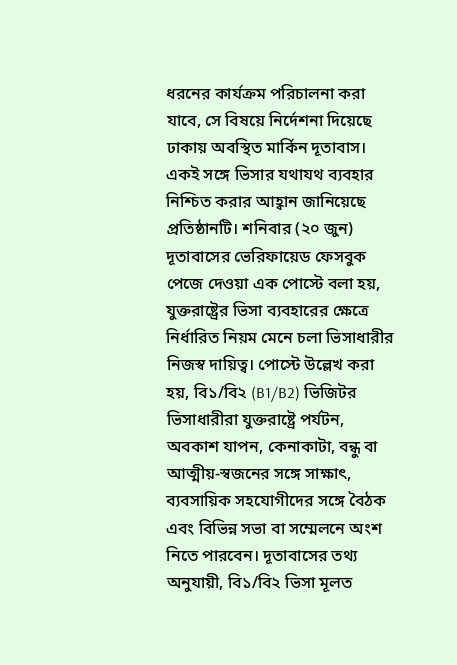ধরনের কার্যক্রম পরিচালনা করা যাবে, সে বিষয়ে নির্দেশনা দিয়েছে ঢাকায় অবস্থিত মার্কিন দূতাবাস। একই সঙ্গে ভিসার যথাযথ ব্যবহার নিশ্চিত করার আহ্বান জানিয়েছে প্রতিষ্ঠানটি। শনিবার (২০ জুন) দূতাবাসের ভেরিফায়েড ফেসবুক পেজে দেওয়া এক পোস্টে বলা হয়, যুক্তরাষ্ট্রের ভিসা ব্যবহারের ক্ষেত্রে নির্ধারিত নিয়ম মেনে চলা ভিসাধারীর নিজস্ব দায়িত্ব। পোস্টে উল্লেখ করা হয়, বি১/বি২ (B1/B2) ভিজিটর ভিসাধারীরা যুক্তরাষ্ট্রে পর্যটন, অবকাশ যাপন, কেনাকাটা, বন্ধু বা আত্মীয়-স্বজনের সঙ্গে সাক্ষাৎ, ব্যবসায়িক সহযোগীদের সঙ্গে বৈঠক এবং বিভিন্ন সভা বা সম্মেলনে অংশ নিতে পারবেন। দূতাবাসের তথ্য অনুযায়ী, বি১/বি২ ভিসা মূলত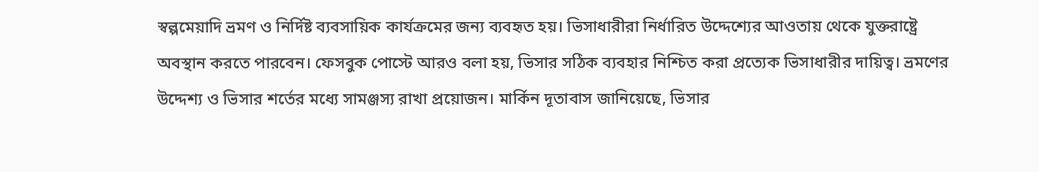স্বল্পমেয়াদি ভ্রমণ ও নির্দিষ্ট ব্যবসায়িক কার্যক্রমের জন্য ব্যবহৃত হয়। ভিসাধারীরা নির্ধারিত উদ্দেশ্যের আওতায় থেকে যুক্তরাষ্ট্রে অবস্থান করতে পারবেন। ফেসবুক পোস্টে আরও বলা হয়, ভিসার সঠিক ব্যবহার নিশ্চিত করা প্রত্যেক ভিসাধারীর দায়িত্ব। ভ্রমণের উদ্দেশ্য ও ভিসার শর্তের মধ্যে সামঞ্জস্য রাখা প্রয়োজন। মার্কিন দূতাবাস জানিয়েছে, ভিসার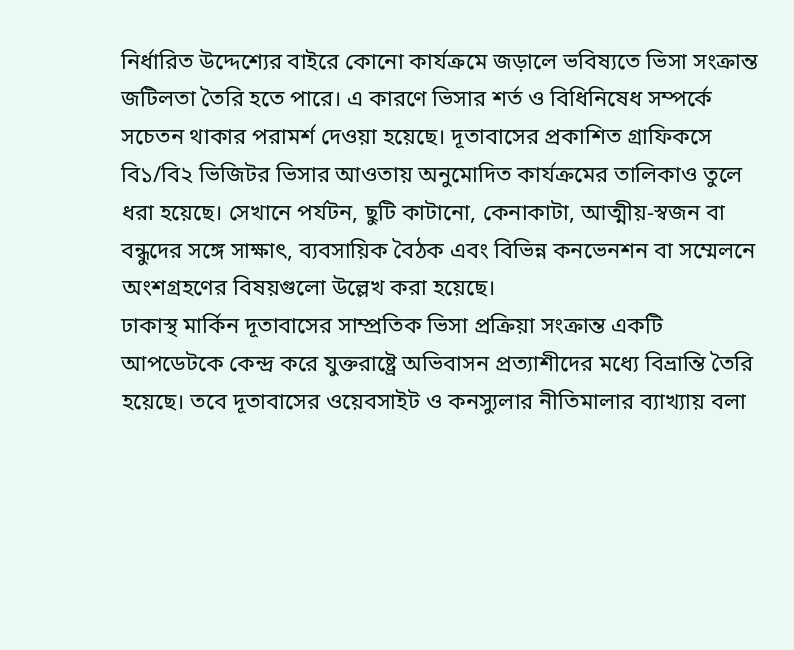নির্ধারিত উদ্দেশ্যের বাইরে কোনো কার্যক্রমে জড়ালে ভবিষ্যতে ভিসা সংক্রান্ত জটিলতা তৈরি হতে পারে। এ কারণে ভিসার শর্ত ও বিধিনিষেধ সম্পর্কে সচেতন থাকার পরামর্শ দেওয়া হয়েছে। দূতাবাসের প্রকাশিত গ্রাফিকসে বি১/বি২ ভিজিটর ভিসার আওতায় অনুমোদিত কার্যক্রমের তালিকাও তুলে ধরা হয়েছে। সেখানে পর্যটন, ছুটি কাটানো, কেনাকাটা, আত্মীয়-স্বজন বা বন্ধুদের সঙ্গে সাক্ষাৎ, ব্যবসায়িক বৈঠক এবং বিভিন্ন কনভেনশন বা সম্মেলনে অংশগ্রহণের বিষয়গুলো উল্লেখ করা হয়েছে।
ঢাকাস্থ মার্কিন দূতাবাসের সাম্প্রতিক ভিসা প্রক্রিয়া সংক্রান্ত একটি আপডেটকে কেন্দ্র করে যুক্তরাষ্ট্রে অভিবাসন প্রত্যাশীদের মধ্যে বিভ্রান্তি তৈরি হয়েছে। তবে দূতাবাসের ওয়েবসাইট ও কনস্যুলার নীতিমালার ব্যাখ্যায় বলা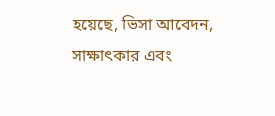হয়েছে, ভিসা আবেদন, সাক্ষাৎকার এবং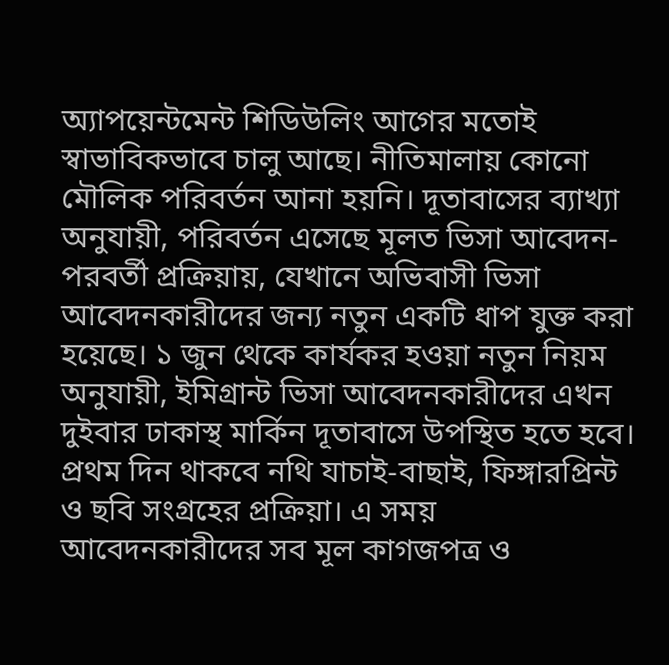অ্যাপয়েন্টমেন্ট শিডিউলিং আগের মতোই স্বাভাবিকভাবে চালু আছে। নীতিমালায় কোনো মৌলিক পরিবর্তন আনা হয়নি। দূতাবাসের ব্যাখ্যা অনুযায়ী, পরিবর্তন এসেছে মূলত ভিসা আবেদন-পরবর্তী প্রক্রিয়ায়, যেখানে অভিবাসী ভিসা আবেদনকারীদের জন্য নতুন একটি ধাপ যুক্ত করা হয়েছে। ১ জুন থেকে কার্যকর হওয়া নতুন নিয়ম অনুযায়ী, ইমিগ্রান্ট ভিসা আবেদনকারীদের এখন দুইবার ঢাকাস্থ মার্কিন দূতাবাসে উপস্থিত হতে হবে। প্রথম দিন থাকবে নথি যাচাই-বাছাই, ফিঙ্গারপ্রিন্ট ও ছবি সংগ্রহের প্রক্রিয়া। এ সময় আবেদনকারীদের সব মূল কাগজপত্র ও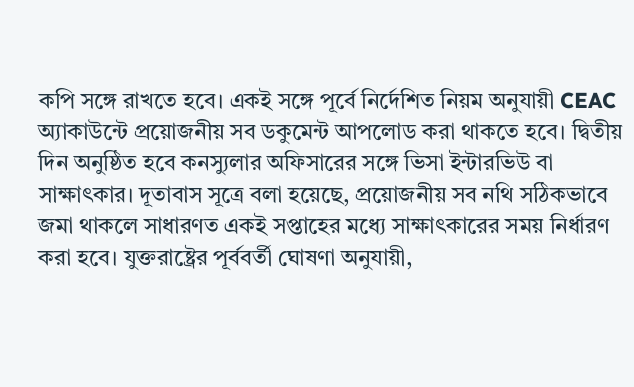কপি সঙ্গে রাখতে হবে। একই সঙ্গে পূর্বে নির্দেশিত নিয়ম অনুযায়ী CEAC অ্যাকাউন্টে প্রয়োজনীয় সব ডকুমেন্ট আপলোড করা থাকতে হবে। দ্বিতীয় দিন অনুষ্ঠিত হবে কনস্যুলার অফিসারের সঙ্গে ভিসা ইন্টারভিউ বা সাক্ষাৎকার। দূতাবাস সূত্রে বলা হয়েছে, প্রয়োজনীয় সব নথি সঠিকভাবে জমা থাকলে সাধারণত একই সপ্তাহের মধ্যে সাক্ষাৎকারের সময় নির্ধারণ করা হবে। যুক্তরাষ্ট্রের পূর্ববর্তী ঘোষণা অনুযায়ী,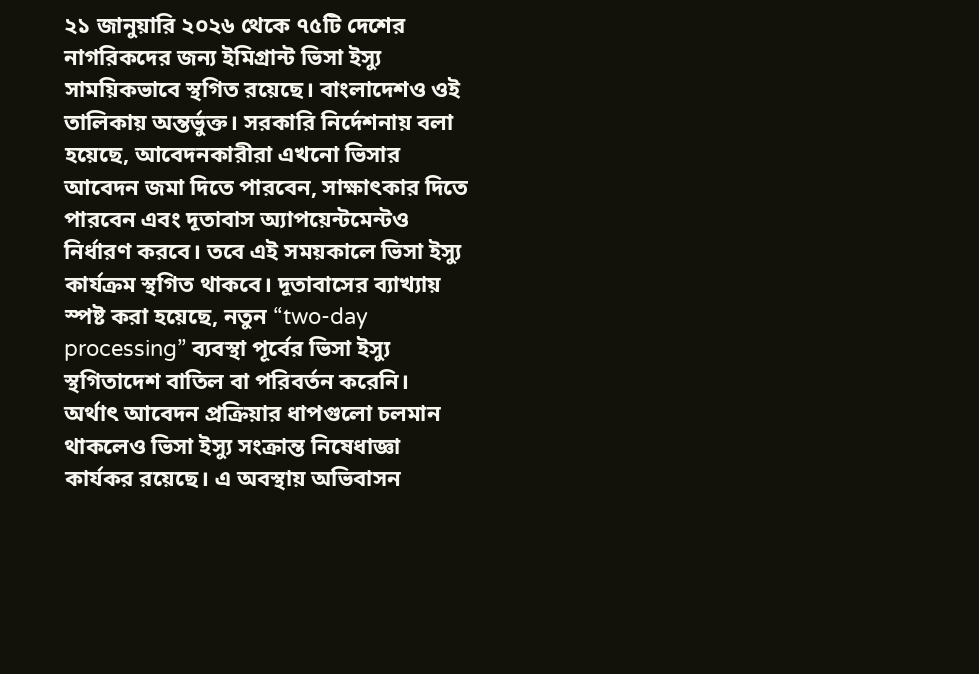২১ জানুয়ারি ২০২৬ থেকে ৭৫টি দেশের নাগরিকদের জন্য ইমিগ্রান্ট ভিসা ইস্যু সাময়িকভাবে স্থগিত রয়েছে। বাংলাদেশও ওই তালিকায় অন্তর্ভুক্ত। সরকারি নির্দেশনায় বলা হয়েছে, আবেদনকারীরা এখনো ভিসার আবেদন জমা দিতে পারবেন, সাক্ষাৎকার দিতে পারবেন এবং দূতাবাস অ্যাপয়েন্টমেন্টও নির্ধারণ করবে। তবে এই সময়কালে ভিসা ইস্যু কার্যক্রম স্থগিত থাকবে। দূতাবাসের ব্যাখ্যায় স্পষ্ট করা হয়েছে, নতুন “two-day processing” ব্যবস্থা পূর্বের ভিসা ইস্যু স্থগিতাদেশ বাতিল বা পরিবর্তন করেনি। অর্থাৎ আবেদন প্রক্রিয়ার ধাপগুলো চলমান থাকলেও ভিসা ইস্যু সংক্রান্ত নিষেধাজ্ঞা কার্যকর রয়েছে। এ অবস্থায় অভিবাসন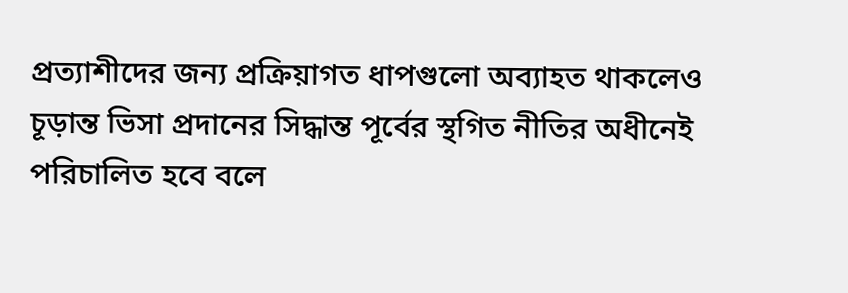প্রত্যাশীদের জন্য প্রক্রিয়াগত ধাপগুলো অব্যাহত থাকলেও চূড়ান্ত ভিসা প্রদানের সিদ্ধান্ত পূর্বের স্থগিত নীতির অধীনেই পরিচালিত হবে বলে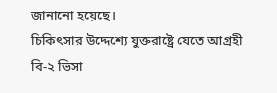জানানো হয়েছে।
চিকিৎসার উদ্দেশ্যে যুক্তরাষ্ট্রে যেতে আগ্রহী বি-২ ভিসা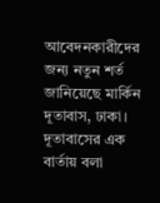আবেদনকারীদের জন্য নতুন শর্ত জানিয়েছে মার্কিন দূতাবাস, ঢাকা। দূতাবাসের এক বার্তায় বলা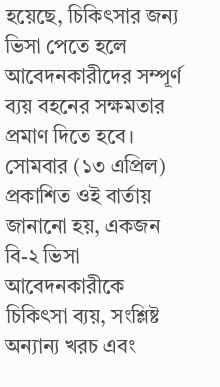হয়েছে, চিকিৎসার জন্য ভিসা পেতে হলে আবেদনকারীদের সম্পূর্ণ ব্যয় বহনের সক্ষমতার প্রমাণ দিতে হবে। সোমবার (১৩ এপ্রিল) প্রকাশিত ওই বার্তায় জানানো হয়, একজন বি-২ ভিসা আবেদনকারীকে চিকিৎসা ব্যয়, সংশ্লিষ্ট অন্যান্য খরচ এবং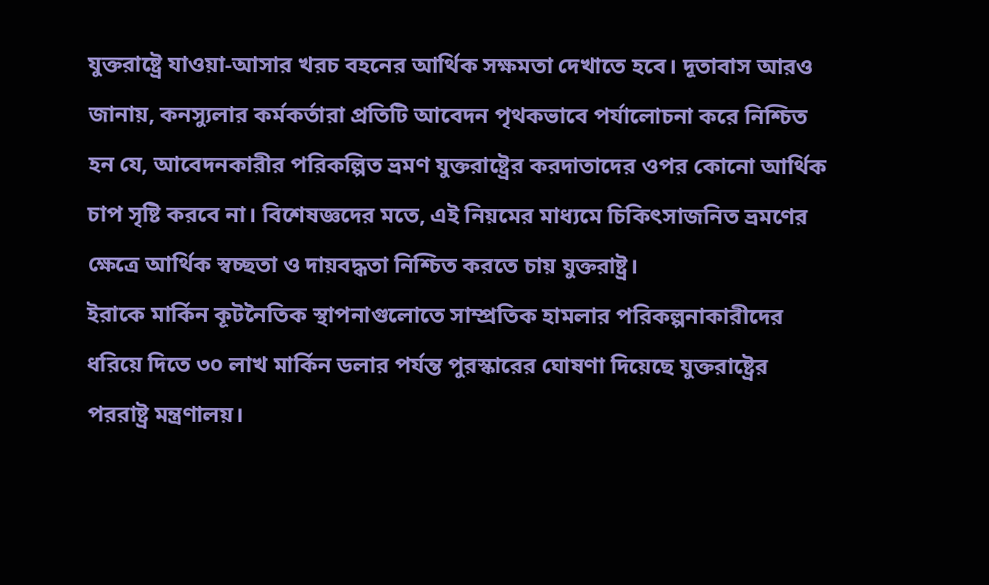যুক্তরাষ্ট্রে যাওয়া-আসার খরচ বহনের আর্থিক সক্ষমতা দেখাতে হবে। দূতাবাস আরও জানায়, কনস্যুলার কর্মকর্তারা প্রতিটি আবেদন পৃথকভাবে পর্যালোচনা করে নিশ্চিত হন যে, আবেদনকারীর পরিকল্পিত ভ্রমণ যুক্তরাষ্ট্রের করদাতাদের ওপর কোনো আর্থিক চাপ সৃষ্টি করবে না। বিশেষজ্ঞদের মতে, এই নিয়মের মাধ্যমে চিকিৎসাজনিত ভ্রমণের ক্ষেত্রে আর্থিক স্বচ্ছতা ও দায়বদ্ধতা নিশ্চিত করতে চায় যুক্তরাষ্ট্র।
ইরাকে মার্কিন কূটনৈতিক স্থাপনাগুলোতে সাম্প্রতিক হামলার পরিকল্পনাকারীদের ধরিয়ে দিতে ৩০ লাখ মার্কিন ডলার পর্যন্ত পুরস্কারের ঘোষণা দিয়েছে যুক্তরাষ্ট্রের পররাষ্ট্র মন্ত্রণালয়।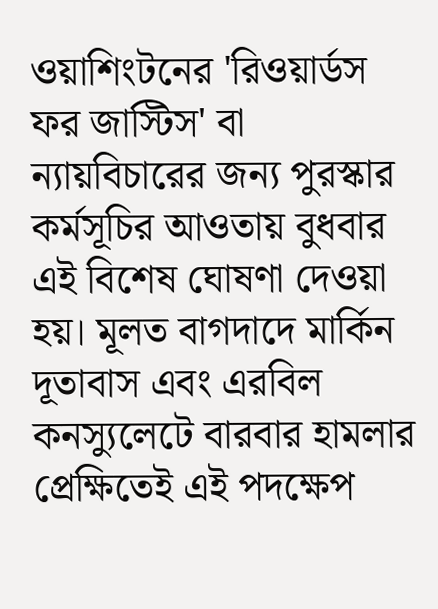ওয়াশিংটনের 'রিওয়ার্ডস ফর জাস্টিস' বা ন্যায়বিচারের জন্য পুরস্কার কর্মসূচির আওতায় বুধবার এই বিশেষ ঘোষণা দেওয়া হয়। মূলত বাগদাদে মার্কিন দূতাবাস এবং এরবিল কনস্যুলেটে বারবার হামলার প্রেক্ষিতেই এই পদক্ষেপ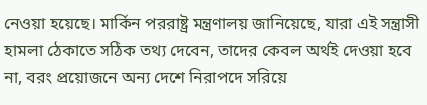নেওয়া হয়েছে। মার্কিন পররাষ্ট্র মন্ত্রণালয় জানিয়েছে, যারা এই সন্ত্রাসী হামলা ঠেকাতে সঠিক তথ্য দেবেন, তাদের কেবল অর্থই দেওয়া হবে না, বরং প্রয়োজনে অন্য দেশে নিরাপদে সরিয়ে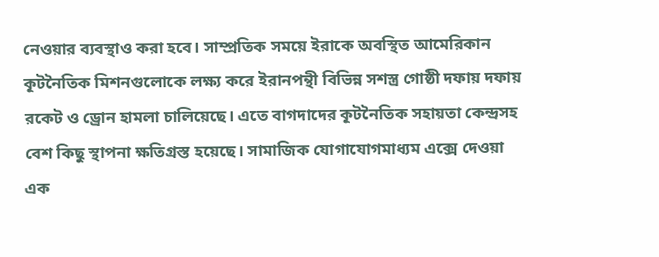নেওয়ার ব্যবস্থাও করা হবে। সাম্প্রতিক সময়ে ইরাকে অবস্থিত আমেরিকান কূটনৈতিক মিশনগুলোকে লক্ষ্য করে ইরানপন্থী বিভিন্ন সশস্ত্র গোষ্ঠী দফায় দফায় রকেট ও ড্রোন হামলা চালিয়েছে। এতে বাগদাদের কূটনৈতিক সহায়তা কেন্দ্রসহ বেশ কিছু স্থাপনা ক্ষতিগ্রস্ত হয়েছে। সামাজিক যোগাযোগমাধ্যম এক্সে দেওয়া এক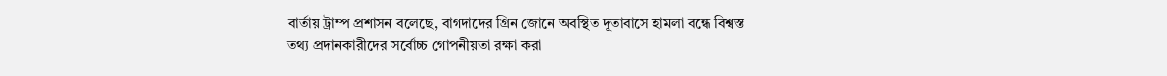বার্তায় ট্রাম্প প্রশাসন বলেছে, বাগদাদের গ্রিন জোনে অবস্থিত দূতাবাসে হামলা বন্ধে বিশ্বস্ত তথ্য প্রদানকারীদের সর্বোচ্চ গোপনীয়তা রক্ষা করা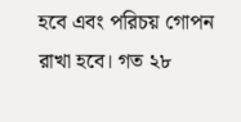হবে এবং পরিচয় গোপন রাখা হবে। গত ২৮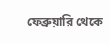ফেব্রুয়ারি থেকে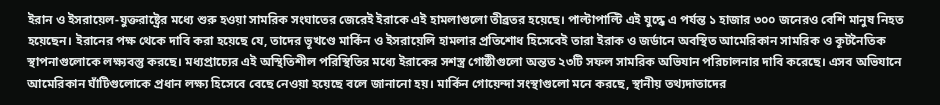ইরান ও ইসরায়েল-যুক্তরাষ্ট্রের মধ্যে শুরু হওয়া সামরিক সংঘাতের জেরেই ইরাকে এই হামলাগুলো তীব্রতর হয়েছে। পাল্টাপাল্টি এই যুদ্ধে এ পর্যন্ত ১ হাজার ৩০০ জনেরও বেশি মানুষ নিহত হয়েছেন। ইরানের পক্ষ থেকে দাবি করা হয়েছে যে, তাদের ভূখণ্ডে মার্কিন ও ইসরায়েলি হামলার প্রতিশোধ হিসেবেই তারা ইরাক ও জর্ডানে অবস্থিত আমেরিকান সামরিক ও কূটনৈতিক স্থাপনাগুলোকে লক্ষ্যবস্তু করছে। মধ্যপ্রাচ্যের এই অস্থিতিশীল পরিস্থিতির মধ্যে ইরাকের সশস্ত্র গোষ্ঠীগুলো অন্তত ২৩টি সফল সামরিক অভিযান পরিচালনার দাবি করেছে। এসব অভিযানে আমেরিকান ঘাঁটিগুলোকে প্রধান লক্ষ্য হিসেবে বেছে নেওয়া হয়েছে বলে জানানো হয়। মার্কিন গোয়েন্দা সংস্থাগুলো মনে করছে, স্থানীয় তথ্যদাতাদের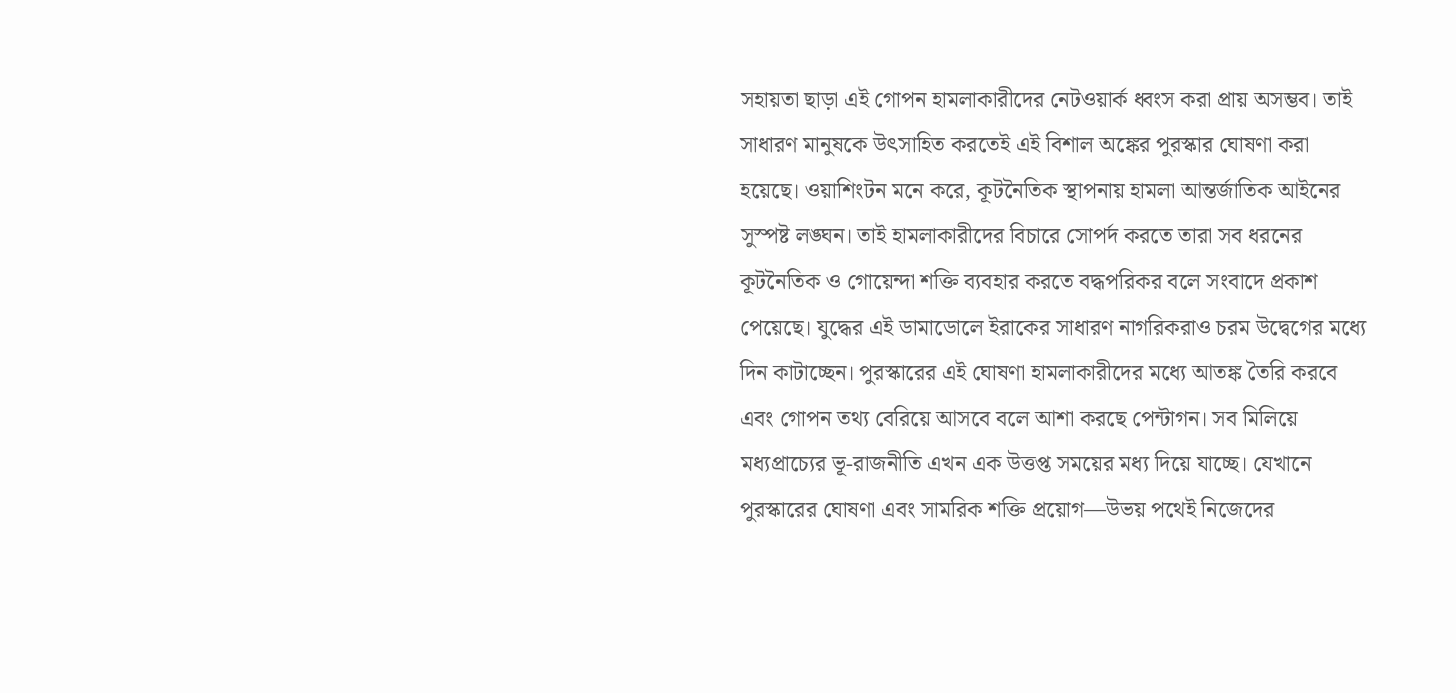সহায়তা ছাড়া এই গোপন হামলাকারীদের নেটওয়ার্ক ধ্বংস করা প্রায় অসম্ভব। তাই সাধারণ মানুষকে উৎসাহিত করতেই এই বিশাল অঙ্কের পুরস্কার ঘোষণা করা হয়েছে। ওয়াশিংটন মনে করে, কূটনৈতিক স্থাপনায় হামলা আন্তর্জাতিক আইনের সুস্পষ্ট লঙ্ঘন। তাই হামলাকারীদের বিচারে সোপর্দ করতে তারা সব ধরনের কূটনৈতিক ও গোয়েন্দা শক্তি ব্যবহার করতে বদ্ধপরিকর বলে সংবাদে প্রকাশ পেয়েছে। যুদ্ধের এই ডামাডোলে ইরাকের সাধারণ নাগরিকরাও চরম উদ্বেগের মধ্যে দিন কাটাচ্ছেন। পুরস্কারের এই ঘোষণা হামলাকারীদের মধ্যে আতঙ্ক তৈরি করবে এবং গোপন তথ্য বেরিয়ে আসবে বলে আশা করছে পেন্টাগন। সব মিলিয়ে মধ্যপ্রাচ্যের ভূ-রাজনীতি এখন এক উত্তপ্ত সময়ের মধ্য দিয়ে যাচ্ছে। যেখানে পুরস্কারের ঘোষণা এবং সামরিক শক্তি প্রয়োগ—উভয় পথেই নিজেদের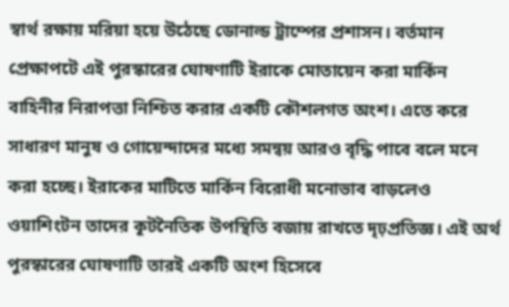স্বার্থ রক্ষায় মরিয়া হয়ে উঠেছে ডোনাল্ড ট্রাম্পের প্রশাসন। বর্তমান প্রেক্ষাপটে এই পুরস্কারের ঘোষণাটি ইরাকে মোতায়েন করা মার্কিন বাহিনীর নিরাপত্তা নিশ্চিত করার একটি কৌশলগত অংশ। এতে করে সাধারণ মানুষ ও গোয়েন্দাদের মধ্যে সমন্বয় আরও বৃদ্ধি পাবে বলে মনে করা হচ্ছে। ইরাকের মাটিতে মার্কিন বিরোধী মনোভাব বাড়লেও ওয়াশিংটন তাদের কূটনৈতিক উপস্থিতি বজায় রাখতে দৃঢ়প্রতিজ্ঞ। এই অর্থ পুরস্কারের ঘোষণাটি তারই একটি অংশ হিসেবে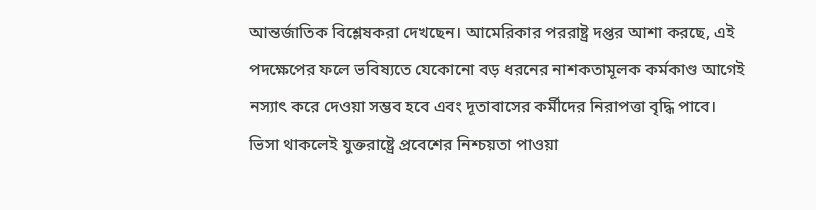আন্তর্জাতিক বিশ্লেষকরা দেখছেন। আমেরিকার পররাষ্ট্র দপ্তর আশা করছে, এই পদক্ষেপের ফলে ভবিষ্যতে যেকোনো বড় ধরনের নাশকতামূলক কর্মকাণ্ড আগেই নস্যাৎ করে দেওয়া সম্ভব হবে এবং দূতাবাসের কর্মীদের নিরাপত্তা বৃদ্ধি পাবে।
ভিসা থাকলেই যুক্তরাষ্ট্রে প্রবেশের নিশ্চয়তা পাওয়া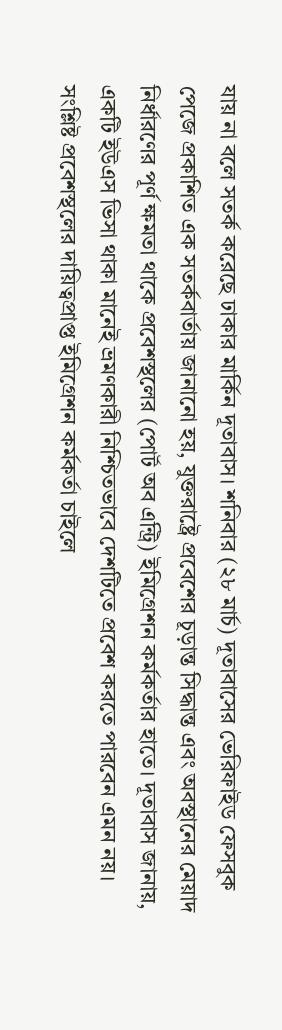যায় না বলে সতর্ক করেছে ঢাকার মার্কিন দূতাবাস। শনিবার (২৮ মার্চ) দূতাবাসের ভেরিফাইড ফেসবুক পেজে প্রকাশিত এক সতর্কবার্তায় জানানো হয়, যুক্তরাষ্ট্রে প্রবেশের চূড়ান্ত সিদ্ধান্ত এবং অবস্থানের মেয়াদ নির্ধারণের পূর্ণ ক্ষমতা থাকে প্রবেশস্থলের (পোর্ট অব এন্ট্রি) ইমিগ্রেশন কর্মকর্তার হাতে। দূতাবাস জানায়, একটি ইউএস ভিসা থাকা মানেই ভ্রমণকারী নিশ্চিতভাবে দেশটিতে প্রবেশ করতে পারবেন এমন নয়। সংশ্লিষ্ট প্রবেশস্থলের দায়িত্বপ্রাপ্ত ইমিগ্রেশন কর্মকর্তা চাইলে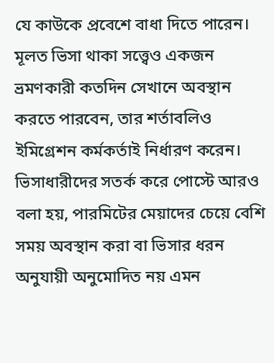যে কাউকে প্রবেশে বাধা দিতে পারেন। মূলত ভিসা থাকা সত্ত্বেও একজন ভ্রমণকারী কতদিন সেখানে অবস্থান করতে পারবেন, তার শর্তাবলিও ইমিগ্রেশন কর্মকর্তাই নির্ধারণ করেন। ভিসাধারীদের সতর্ক করে পোস্টে আরও বলা হয়, পারমিটের মেয়াদের চেয়ে বেশি সময় অবস্থান করা বা ভিসার ধরন অনুযায়ী অনুমোদিত নয় এমন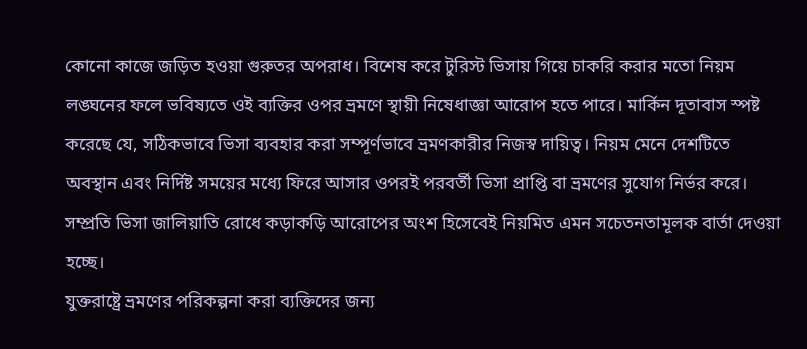কোনো কাজে জড়িত হওয়া গুরুতর অপরাধ। বিশেষ করে টুরিস্ট ভিসায় গিয়ে চাকরি করার মতো নিয়ম লঙ্ঘনের ফলে ভবিষ্যতে ওই ব্যক্তির ওপর ভ্রমণে স্থায়ী নিষেধাজ্ঞা আরোপ হতে পারে। মার্কিন দূতাবাস স্পষ্ট করেছে যে, সঠিকভাবে ভিসা ব্যবহার করা সম্পূর্ণভাবে ভ্রমণকারীর নিজস্ব দায়িত্ব। নিয়ম মেনে দেশটিতে অবস্থান এবং নির্দিষ্ট সময়ের মধ্যে ফিরে আসার ওপরই পরবর্তী ভিসা প্রাপ্তি বা ভ্রমণের সুযোগ নির্ভর করে। সম্প্রতি ভিসা জালিয়াতি রোধে কড়াকড়ি আরোপের অংশ হিসেবেই নিয়মিত এমন সচেতনতামূলক বার্তা দেওয়া হচ্ছে।
যুক্তরাষ্ট্রে ভ্রমণের পরিকল্পনা করা ব্যক্তিদের জন্য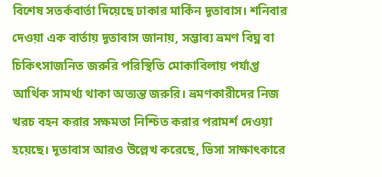বিশেষ সতর্কবার্তা দিয়েছে ঢাকার মার্কিন দূতাবাস। শনিবার দেওয়া এক বার্তায় দূতাবাস জানায়, সম্ভাব্য ভ্রমণ বিঘ্ন বা চিকিৎসাজনিত জরুরি পরিস্থিতি মোকাবিলায় পর্যাপ্ত আর্থিক সামর্থ্য থাকা অত্যন্ত জরুরি। ভ্রমণকারীদের নিজ খরচ বহন করার সক্ষমতা নিশ্চিত করার পরামর্শ দেওয়া হয়েছে। দূতাবাস আরও উল্লেখ করেছে, ভিসা সাক্ষাৎকারে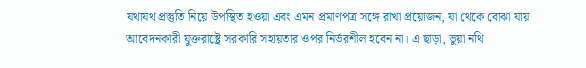যথাযথ প্রস্তুতি নিয়ে উপস্থিত হওয়া এবং এমন প্রমাণপত্র সঙ্গে রাখা প্রয়োজন, যা থেকে বোঝা যায় আবেদনকারী যুক্তরাষ্ট্রে সরকারি সহায়তার ওপর নির্ভরশীল হবেন না। এ ছাড়া, ভুয়া নথি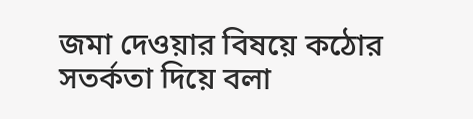জমা দেওয়ার বিষয়ে কঠোর সতর্কতা দিয়ে বলা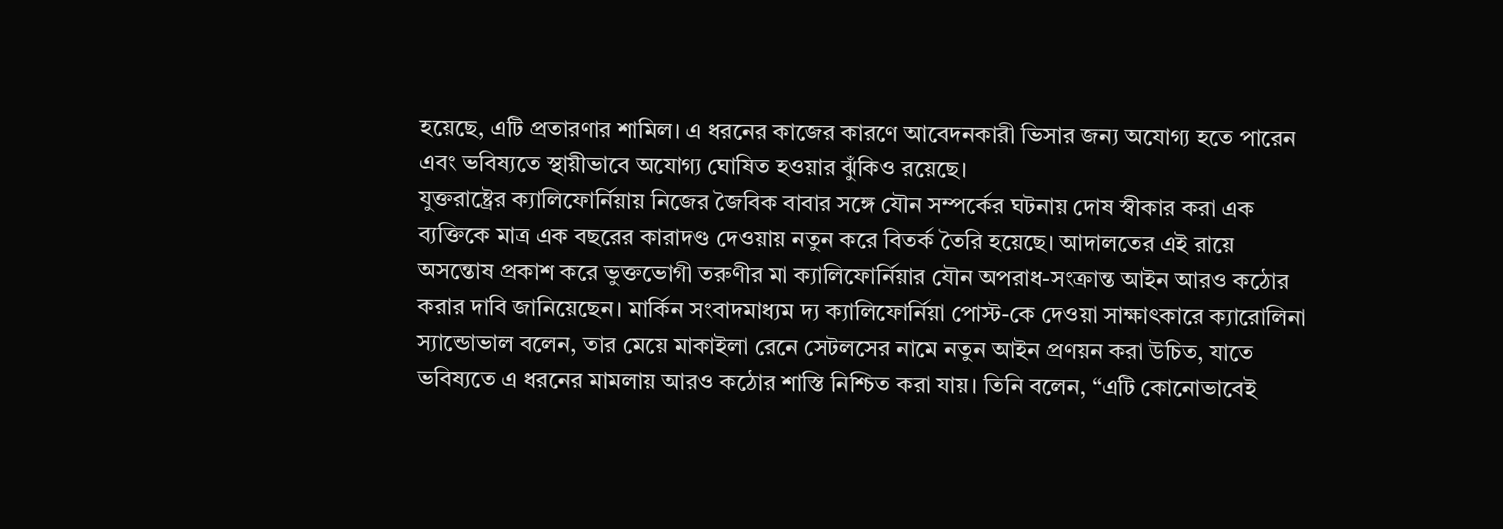হয়েছে, এটি প্রতারণার শামিল। এ ধরনের কাজের কারণে আবেদনকারী ভিসার জন্য অযোগ্য হতে পারেন এবং ভবিষ্যতে স্থায়ীভাবে অযোগ্য ঘোষিত হওয়ার ঝুঁকিও রয়েছে।
যুক্তরাষ্ট্রের ক্যালিফোর্নিয়ায় নিজের জৈবিক বাবার সঙ্গে যৌন সম্পর্কের ঘটনায় দোষ স্বীকার করা এক ব্যক্তিকে মাত্র এক বছরের কারাদণ্ড দেওয়ায় নতুন করে বিতর্ক তৈরি হয়েছে। আদালতের এই রায়ে অসন্তোষ প্রকাশ করে ভুক্তভোগী তরুণীর মা ক্যালিফোর্নিয়ার যৌন অপরাধ-সংক্রান্ত আইন আরও কঠোর করার দাবি জানিয়েছেন। মার্কিন সংবাদমাধ্যম দ্য ক্যালিফোর্নিয়া পোস্ট-কে দেওয়া সাক্ষাৎকারে ক্যারোলিনা স্যান্ডোভাল বলেন, তার মেয়ে মাকাইলা রেনে সেটলসের নামে নতুন আইন প্রণয়ন করা উচিত, যাতে ভবিষ্যতে এ ধরনের মামলায় আরও কঠোর শাস্তি নিশ্চিত করা যায়। তিনি বলেন, “এটি কোনোভাবেই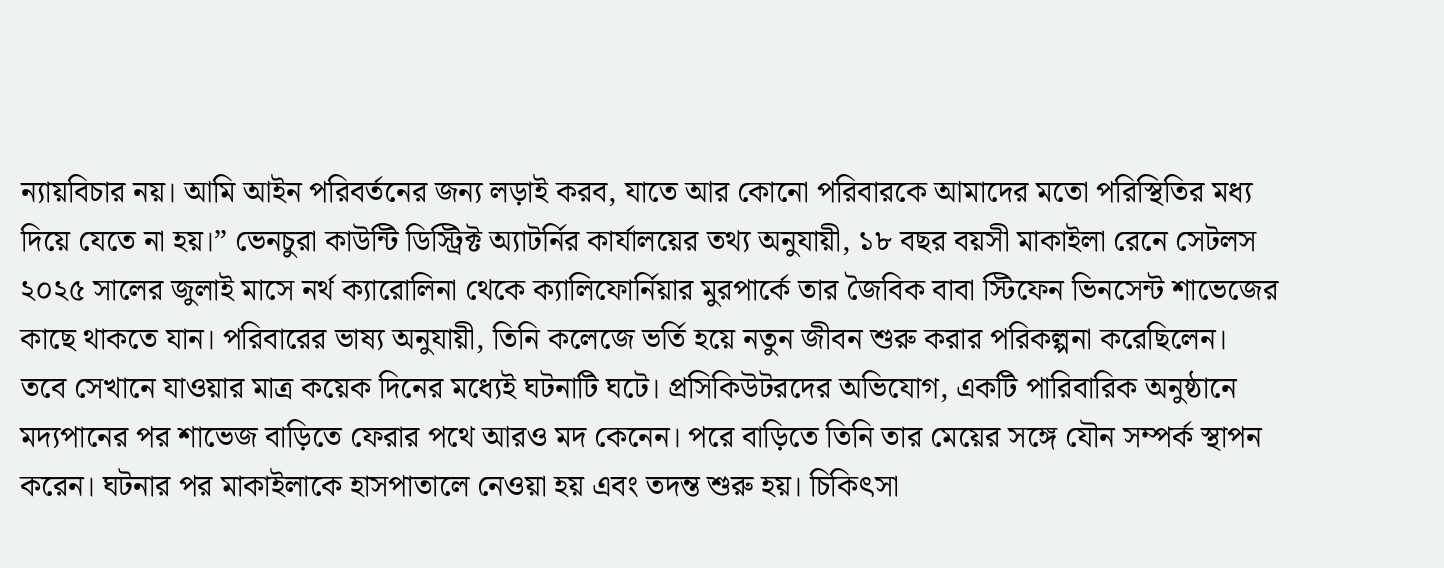ন্যায়বিচার নয়। আমি আইন পরিবর্তনের জন্য লড়াই করব, যাতে আর কোনো পরিবারকে আমাদের মতো পরিস্থিতির মধ্য দিয়ে যেতে না হয়।” ভেনচুরা কাউন্টি ডিস্ট্রিক্ট অ্যাটর্নির কার্যালয়ের তথ্য অনুযায়ী, ১৮ বছর বয়সী মাকাইলা রেনে সেটলস ২০২৫ সালের জুলাই মাসে নর্থ ক্যারোলিনা থেকে ক্যালিফোর্নিয়ার মুরপার্কে তার জৈবিক বাবা স্টিফেন ভিনসেন্ট শাভেজের কাছে থাকতে যান। পরিবারের ভাষ্য অনুযায়ী, তিনি কলেজে ভর্তি হয়ে নতুন জীবন শুরু করার পরিকল্পনা করেছিলেন। তবে সেখানে যাওয়ার মাত্র কয়েক দিনের মধ্যেই ঘটনাটি ঘটে। প্রসিকিউটরদের অভিযোগ, একটি পারিবারিক অনুষ্ঠানে মদ্যপানের পর শাভেজ বাড়িতে ফেরার পথে আরও মদ কেনেন। পরে বাড়িতে তিনি তার মেয়ের সঙ্গে যৌন সম্পর্ক স্থাপন করেন। ঘটনার পর মাকাইলাকে হাসপাতালে নেওয়া হয় এবং তদন্ত শুরু হয়। চিকিৎসা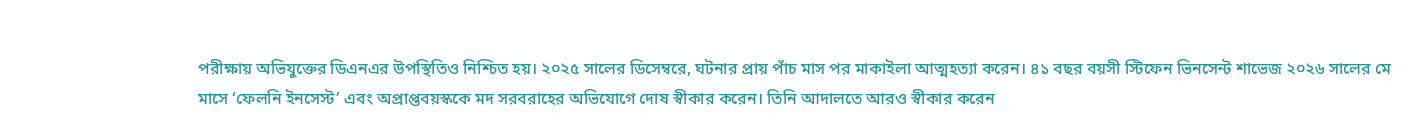পরীক্ষায় অভিযুক্তের ডিএনএর উপস্থিতিও নিশ্চিত হয়। ২০২৫ সালের ডিসেম্বরে, ঘটনার প্রায় পাঁচ মাস পর মাকাইলা আত্মহত্যা করেন। ৪১ বছর বয়সী স্টিফেন ভিনসেন্ট শাভেজ ২০২৬ সালের মে মাসে ‘ফেলনি ইনসেস্ট’ এবং অপ্রাপ্তবয়স্ককে মদ সরবরাহের অভিযোগে দোষ স্বীকার করেন। তিনি আদালতে আরও স্বীকার করেন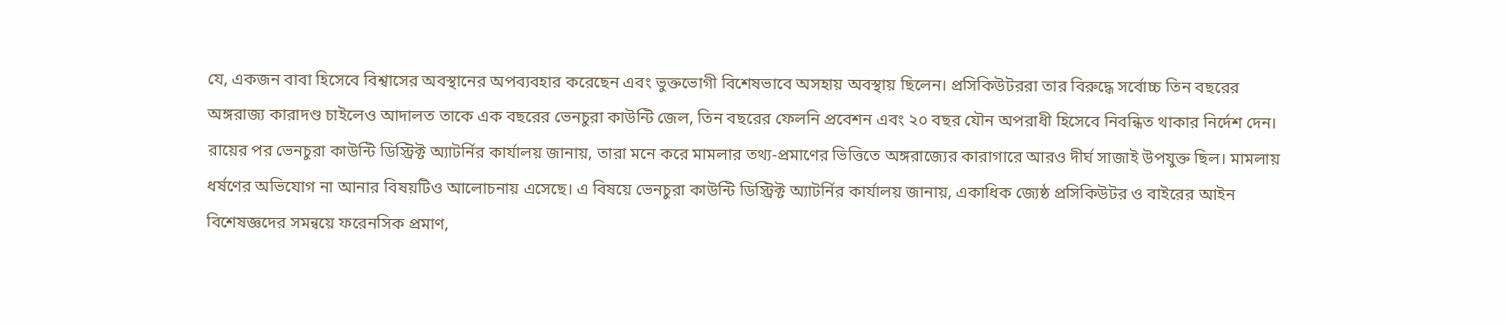যে, একজন বাবা হিসেবে বিশ্বাসের অবস্থানের অপব্যবহার করেছেন এবং ভুক্তভোগী বিশেষভাবে অসহায় অবস্থায় ছিলেন। প্রসিকিউটররা তার বিরুদ্ধে সর্বোচ্চ তিন বছরের অঙ্গরাজ্য কারাদণ্ড চাইলেও আদালত তাকে এক বছরের ভেনচুরা কাউন্টি জেল, তিন বছরের ফেলনি প্রবেশন এবং ২০ বছর যৌন অপরাধী হিসেবে নিবন্ধিত থাকার নির্দেশ দেন। রায়ের পর ভেনচুরা কাউন্টি ডিস্ট্রিক্ট অ্যাটর্নির কার্যালয় জানায়, তারা মনে করে মামলার তথ্য-প্রমাণের ভিত্তিতে অঙ্গরাজ্যের কারাগারে আরও দীর্ঘ সাজাই উপযুক্ত ছিল। মামলায় ধর্ষণের অভিযোগ না আনার বিষয়টিও আলোচনায় এসেছে। এ বিষয়ে ভেনচুরা কাউন্টি ডিস্ট্রিক্ট অ্যাটর্নির কার্যালয় জানায়, একাধিক জ্যেষ্ঠ প্রসিকিউটর ও বাইরের আইন বিশেষজ্ঞদের সমন্বয়ে ফরেনসিক প্রমাণ,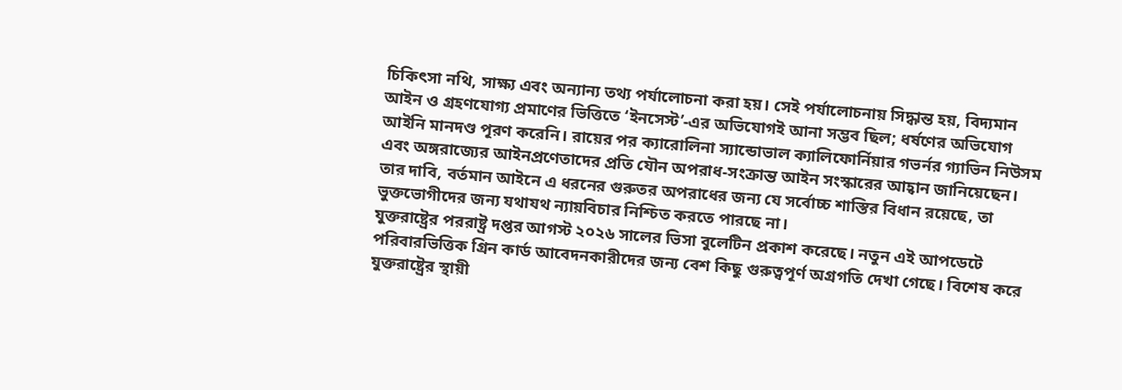চিকিৎসা নথি, সাক্ষ্য এবং অন্যান্য তথ্য পর্যালোচনা করা হয়। সেই পর্যালোচনায় সিদ্ধান্ত হয়, বিদ্যমান আইন ও গ্রহণযোগ্য প্রমাণের ভিত্তিতে ‘ইনসেস্ট’-এর অভিযোগই আনা সম্ভব ছিল; ধর্ষণের অভিযোগ আইনি মানদণ্ড পূরণ করেনি। রায়ের পর ক্যারোলিনা স্যান্ডোভাল ক্যালিফোর্নিয়ার গভর্নর গ্যাভিন নিউসম এবং অঙ্গরাজ্যের আইনপ্রণেতাদের প্রতি যৌন অপরাধ-সংক্রান্ত আইন সংস্কারের আহ্বান জানিয়েছেন। তার দাবি, বর্তমান আইনে এ ধরনের গুরুতর অপরাধের জন্য যে সর্বোচ্চ শাস্তির বিধান রয়েছে, তা ভুক্তভোগীদের জন্য যথাযথ ন্যায়বিচার নিশ্চিত করতে পারছে না।
যুক্তরাষ্ট্রের পররাষ্ট্র দপ্তর আগস্ট ২০২৬ সালের ভিসা বুলেটিন প্রকাশ করেছে। নতুন এই আপডেটে পরিবারভিত্তিক গ্রিন কার্ড আবেদনকারীদের জন্য বেশ কিছু গুরুত্বপূর্ণ অগ্রগতি দেখা গেছে। বিশেষ করে যুক্তরাষ্ট্রের স্থায়ী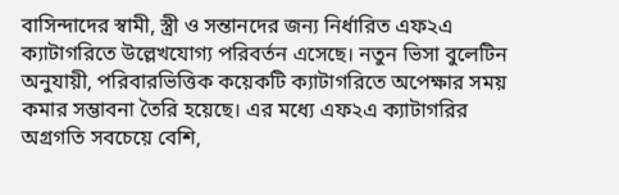বাসিন্দাদের স্বামী, স্ত্রী ও সন্তানদের জন্য নির্ধারিত এফ২এ ক্যাটাগরিতে উল্লেখযোগ্য পরিবর্তন এসেছে। নতুন ভিসা বুলেটিন অনুযায়ী, পরিবারভিত্তিক কয়েকটি ক্যাটাগরিতে অপেক্ষার সময় কমার সম্ভাবনা তৈরি হয়েছে। এর মধ্যে এফ২এ ক্যাটাগরির অগ্রগতি সবচেয়ে বেশি,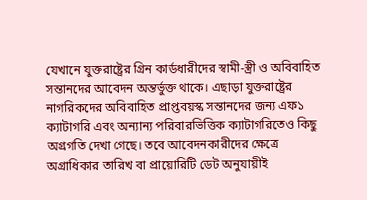যেখানে যুক্তরাষ্ট্রের গ্রিন কার্ডধারীদের স্বামী-স্ত্রী ও অবিবাহিত সন্তানদের আবেদন অন্তর্ভুক্ত থাকে। এছাড়া যুক্তরাষ্ট্রের নাগরিকদের অবিবাহিত প্রাপ্তবয়স্ক সন্তানদের জন্য এফ১ ক্যাটাগরি এবং অন্যান্য পরিবারভিত্তিক ক্যাটাগরিতেও কিছু অগ্রগতি দেখা গেছে। তবে আবেদনকারীদের ক্ষেত্রে অগ্রাধিকার তারিখ বা প্রায়োরিটি ডেট অনুযায়ীই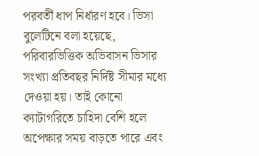পরবর্তী ধাপ নির্ধারণ হবে। ভিসা বুলেটিনে বলা হয়েছে, পরিবারভিত্তিক অভিবাসন ভিসার সংখ্যা প্রতিবছর নির্দিষ্ট সীমার মধ্যে দেওয়া হয়। তাই কোনো ক্যাটাগরিতে চাহিদা বেশি হলে অপেক্ষার সময় বাড়তে পারে এবং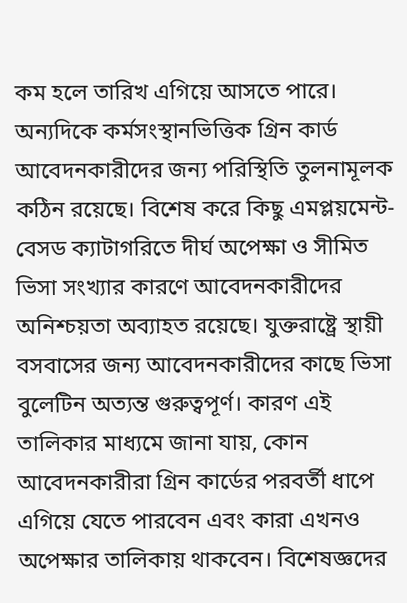কম হলে তারিখ এগিয়ে আসতে পারে। অন্যদিকে কর্মসংস্থানভিত্তিক গ্রিন কার্ড আবেদনকারীদের জন্য পরিস্থিতি তুলনামূলক কঠিন রয়েছে। বিশেষ করে কিছু এমপ্লয়মেন্ট-বেসড ক্যাটাগরিতে দীর্ঘ অপেক্ষা ও সীমিত ভিসা সংখ্যার কারণে আবেদনকারীদের অনিশ্চয়তা অব্যাহত রয়েছে। যুক্তরাষ্ট্রে স্থায়ী বসবাসের জন্য আবেদনকারীদের কাছে ভিসা বুলেটিন অত্যন্ত গুরুত্বপূর্ণ। কারণ এই তালিকার মাধ্যমে জানা যায়, কোন আবেদনকারীরা গ্রিন কার্ডের পরবর্তী ধাপে এগিয়ে যেতে পারবেন এবং কারা এখনও অপেক্ষার তালিকায় থাকবেন। বিশেষজ্ঞদের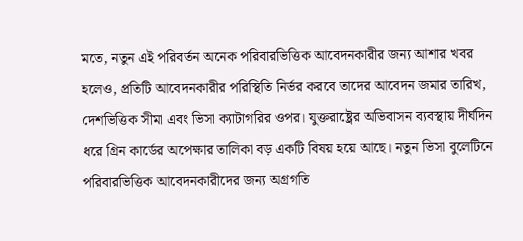মতে, নতুন এই পরিবর্তন অনেক পরিবারভিত্তিক আবেদনকারীর জন্য আশার খবর হলেও, প্রতিটি আবেদনকারীর পরিস্থিতি নির্ভর করবে তাদের আবেদন জমার তারিখ, দেশভিত্তিক সীমা এবং ভিসা ক্যাটাগরির ওপর। যুক্তরাষ্ট্রের অভিবাসন ব্যবস্থায় দীর্ঘদিন ধরে গ্রিন কার্ডের অপেক্ষার তালিকা বড় একটি বিষয় হয়ে আছে। নতুন ভিসা বুলেটিনে পরিবারভিত্তিক আবেদনকারীদের জন্য অগ্রগতি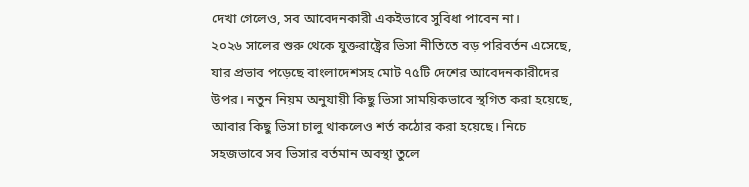দেখা গেলেও, সব আবেদনকারী একইভাবে সুবিধা পাবেন না।
২০২৬ সালের শুরু থেকে যুক্তরাষ্ট্রের ভিসা নীতিতে বড় পরিবর্তন এসেছে, যার প্রভাব পড়েছে বাংলাদেশসহ মোট ৭৫টি দেশের আবেদনকারীদের উপর। নতুন নিয়ম অনুযায়ী কিছু ভিসা সাময়িকভাবে স্থগিত করা হয়েছে, আবার কিছু ভিসা চালু থাকলেও শর্ত কঠোর করা হয়েছে। নিচে সহজভাবে সব ভিসার বর্তমান অবস্থা তুলে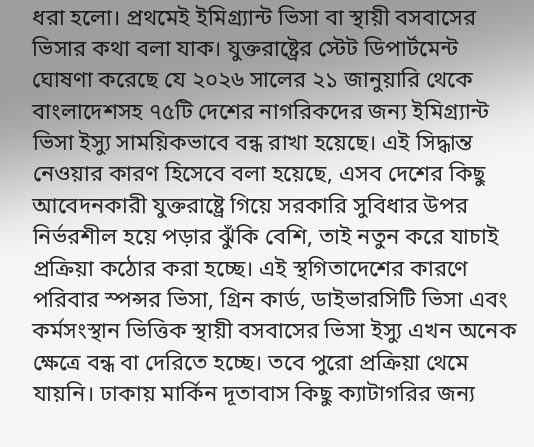ধরা হলো। প্রথমেই ইমিগ্র্যান্ট ভিসা বা স্থায়ী বসবাসের ভিসার কথা বলা যাক। যুক্তরাষ্ট্রের স্টেট ডিপার্টমেন্ট ঘোষণা করেছে যে ২০২৬ সালের ২১ জানুয়ারি থেকে বাংলাদেশসহ ৭৫টি দেশের নাগরিকদের জন্য ইমিগ্র্যান্ট ভিসা ইস্যু সাময়িকভাবে বন্ধ রাখা হয়েছে। এই সিদ্ধান্ত নেওয়ার কারণ হিসেবে বলা হয়েছে, এসব দেশের কিছু আবেদনকারী যুক্তরাষ্ট্রে গিয়ে সরকারি সুবিধার উপর নির্ভরশীল হয়ে পড়ার ঝুঁকি বেশি, তাই নতুন করে যাচাই প্রক্রিয়া কঠোর করা হচ্ছে। এই স্থগিতাদেশের কারণে পরিবার স্পন্সর ভিসা, গ্রিন কার্ড, ডাইভারসিটি ভিসা এবং কর্মসংস্থান ভিত্তিক স্থায়ী বসবাসের ভিসা ইস্যু এখন অনেক ক্ষেত্রে বন্ধ বা দেরিতে হচ্ছে। তবে পুরো প্রক্রিয়া থেমে যায়নি। ঢাকায় মার্কিন দূতাবাস কিছু ক্যাটাগরির জন্য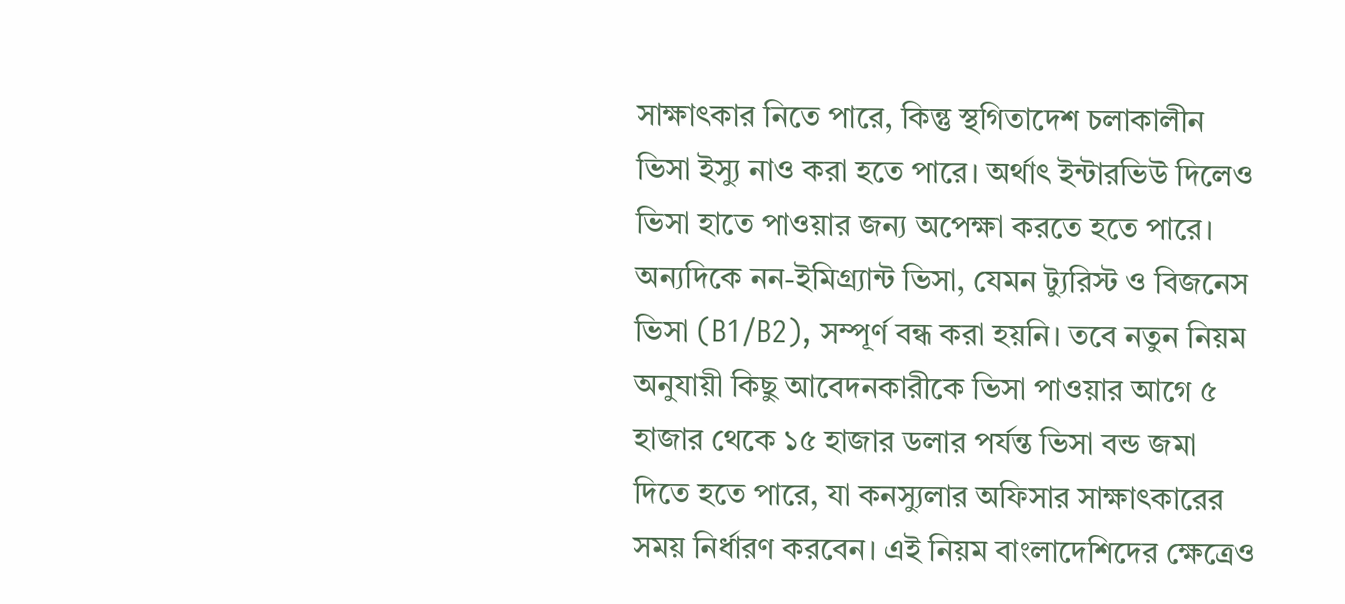সাক্ষাৎকার নিতে পারে, কিন্তু স্থগিতাদেশ চলাকালীন ভিসা ইস্যু নাও করা হতে পারে। অর্থাৎ ইন্টারভিউ দিলেও ভিসা হাতে পাওয়ার জন্য অপেক্ষা করতে হতে পারে। অন্যদিকে নন-ইমিগ্র্যান্ট ভিসা, যেমন ট্যুরিস্ট ও বিজনেস ভিসা (B1/B2), সম্পূর্ণ বন্ধ করা হয়নি। তবে নতুন নিয়ম অনুযায়ী কিছু আবেদনকারীকে ভিসা পাওয়ার আগে ৫ হাজার থেকে ১৫ হাজার ডলার পর্যন্ত ভিসা বন্ড জমা দিতে হতে পারে, যা কনস্যুলার অফিসার সাক্ষাৎকারের সময় নির্ধারণ করবেন। এই নিয়ম বাংলাদেশিদের ক্ষেত্রেও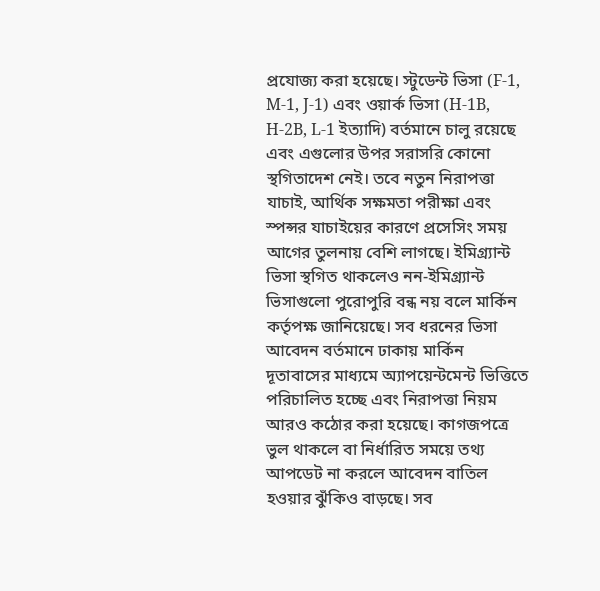প্রযোজ্য করা হয়েছে। স্টুডেন্ট ভিসা (F-1, M-1, J-1) এবং ওয়ার্ক ভিসা (H-1B, H-2B, L-1 ইত্যাদি) বর্তমানে চালু রয়েছে এবং এগুলোর উপর সরাসরি কোনো স্থগিতাদেশ নেই। তবে নতুন নিরাপত্তা যাচাই, আর্থিক সক্ষমতা পরীক্ষা এবং স্পন্সর যাচাইয়ের কারণে প্রসেসিং সময় আগের তুলনায় বেশি লাগছে। ইমিগ্র্যান্ট ভিসা স্থগিত থাকলেও নন-ইমিগ্র্যান্ট ভিসাগুলো পুরোপুরি বন্ধ নয় বলে মার্কিন কর্তৃপক্ষ জানিয়েছে। সব ধরনের ভিসা আবেদন বর্তমানে ঢাকায় মার্কিন দূতাবাসের মাধ্যমে অ্যাপয়েন্টমেন্ট ভিত্তিতে পরিচালিত হচ্ছে এবং নিরাপত্তা নিয়ম আরও কঠোর করা হয়েছে। কাগজপত্রে ভুল থাকলে বা নির্ধারিত সময়ে তথ্য আপডেট না করলে আবেদন বাতিল হওয়ার ঝুঁকিও বাড়ছে। সব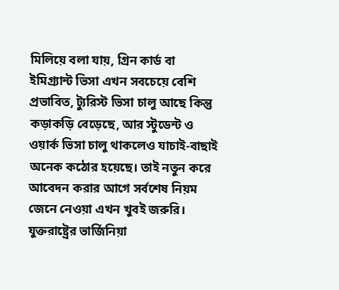মিলিয়ে বলা যায়, গ্রিন কার্ড বা ইমিগ্র্যান্ট ভিসা এখন সবচেয়ে বেশি প্রভাবিত, ট্যুরিস্ট ভিসা চালু আছে কিন্তু কড়াকড়ি বেড়েছে, আর স্টুডেন্ট ও ওয়ার্ক ভিসা চালু থাকলেও যাচাই-বাছাই অনেক কঠোর হয়েছে। তাই নতুন করে আবেদন করার আগে সর্বশেষ নিয়ম জেনে নেওয়া এখন খুবই জরুরি।
যুক্তরাষ্ট্রের ভার্জিনিয়া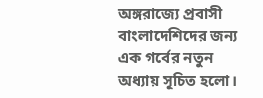অঙ্গরাজ্যে প্রবাসী বাংলাদেশিদের জন্য এক গর্বের নতুন অধ্যায় সূচিত হলো।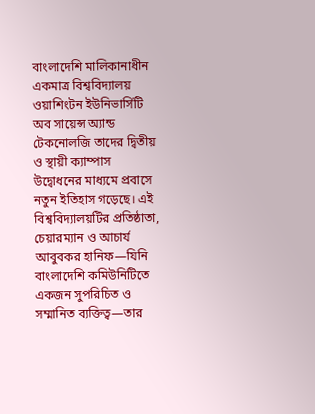বাংলাদেশি মালিকানাধীন একমাত্র বিশ্ববিদ্যালয় ওয়াশিংটন ইউনিভার্সিটি অব সায়েন্স অ্যান্ড টেকনোলজি তাদের দ্বিতীয় ও স্থায়ী ক্যাম্পাস উদ্বোধনের মাধ্যমে প্রবাসে নতুন ইতিহাস গড়েছে। এই বিশ্ববিদ্যালয়টির প্রতিষ্ঠাতা, চেয়ারম্যান ও আচার্য আবুবকর হানিফ—যিনি বাংলাদেশি কমিউনিটিতে একজন সুপরিচিত ও সম্মানিত ব্যক্তিত্ব—তার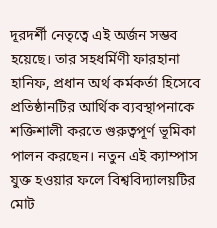দূরদর্শী নেতৃত্বে এই অর্জন সম্ভব হয়েছে। তার সহধর্মিণী ফারহানা হানিফ, প্রধান অর্থ কর্মকর্তা হিসেবে প্রতিষ্ঠানটির আর্থিক ব্যবস্থাপনাকে শক্তিশালী করতে গুরুত্বপূর্ণ ভূমিকা পালন করছেন। নতুন এই ক্যাম্পাস যুক্ত হওয়ার ফলে বিশ্ববিদ্যালয়টির মোট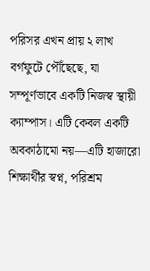পরিসর এখন প্রায় ২ লাখ বর্গফুটে পৌঁছেছে, যা সম্পূর্ণভাবে একটি নিজস্ব স্থায়ী ক্যাম্পাস। এটি কেবল একটি অবকাঠামো নয়—এটি হাজারো শিক্ষার্থীর স্বপ্ন, পরিশ্রম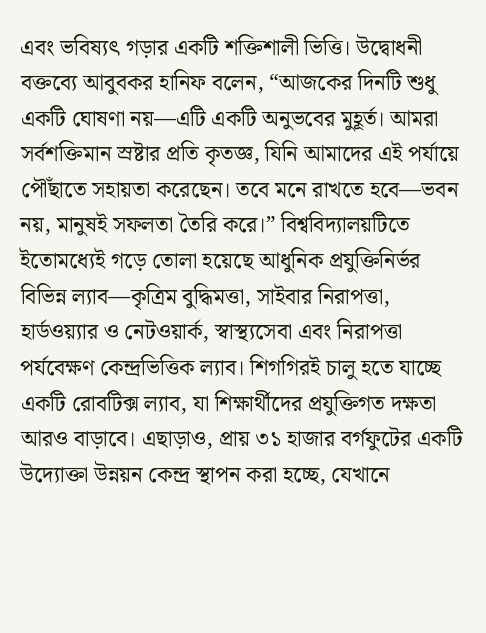এবং ভবিষ্যৎ গড়ার একটি শক্তিশালী ভিত্তি। উদ্বোধনী বক্তব্যে আবুবকর হানিফ বলেন, “আজকের দিনটি শুধু একটি ঘোষণা নয়—এটি একটি অনুভবের মুহূর্ত। আমরা সর্বশক্তিমান স্রষ্টার প্রতি কৃতজ্ঞ, যিনি আমাদের এই পর্যায়ে পৌঁছাতে সহায়তা করেছেন। তবে মনে রাখতে হবে—ভবন নয়, মানুষই সফলতা তৈরি করে।” বিশ্ববিদ্যালয়টিতে ইতোমধ্যেই গড়ে তোলা হয়েছে আধুনিক প্রযুক্তিনির্ভর বিভিন্ন ল্যাব—কৃত্রিম বুদ্ধিমত্তা, সাইবার নিরাপত্তা, হার্ডওয়্যার ও নেটওয়ার্ক, স্বাস্থ্যসেবা এবং নিরাপত্তা পর্যবেক্ষণ কেন্দ্রভিত্তিক ল্যাব। শিগগিরই চালু হতে যাচ্ছে একটি রোবটিক্স ল্যাব, যা শিক্ষার্থীদের প্রযুক্তিগত দক্ষতা আরও বাড়াবে। এছাড়াও, প্রায় ৩১ হাজার বর্গফুটের একটি উদ্যোক্তা উন্নয়ন কেন্দ্র স্থাপন করা হচ্ছে, যেখানে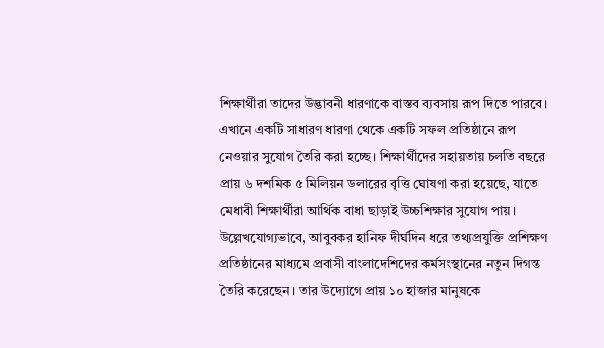শিক্ষার্থীরা তাদের উদ্ভাবনী ধারণাকে বাস্তব ব্যবসায় রূপ দিতে পারবে। এখানে একটি সাধারণ ধারণা থেকে একটি সফল প্রতিষ্ঠানে রূপ নেওয়ার সুযোগ তৈরি করা হচ্ছে। শিক্ষার্থীদের সহায়তায় চলতি বছরে প্রায় ৬ দশমিক ৫ মিলিয়ন ডলারের বৃত্তি ঘোষণা করা হয়েছে, যাতে মেধাবী শিক্ষার্থীরা আর্থিক বাধা ছাড়াই উচ্চশিক্ষার সুযোগ পায়। উল্লেখযোগ্যভাবে, আবুবকর হানিফ দীর্ঘদিন ধরে তথ্যপ্রযুক্তি প্রশিক্ষণ প্রতিষ্ঠানের মাধ্যমে প্রবাসী বাংলাদেশিদের কর্মসংস্থানের নতুন দিগন্ত তৈরি করেছেন। তার উদ্যোগে প্রায় ১০ হাজার মানুষকে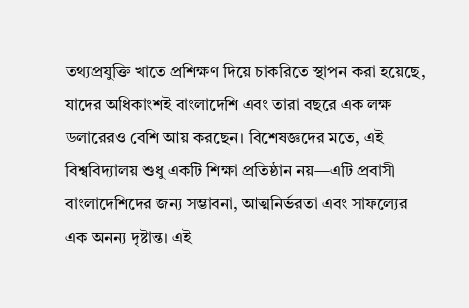তথ্যপ্রযুক্তি খাতে প্রশিক্ষণ দিয়ে চাকরিতে স্থাপন করা হয়েছে, যাদের অধিকাংশই বাংলাদেশি এবং তারা বছরে এক লক্ষ ডলারেরও বেশি আয় করছেন। বিশেষজ্ঞদের মতে, এই বিশ্ববিদ্যালয় শুধু একটি শিক্ষা প্রতিষ্ঠান নয়—এটি প্রবাসী বাংলাদেশিদের জন্য সম্ভাবনা, আত্মনির্ভরতা এবং সাফল্যের এক অনন্য দৃষ্টান্ত। এই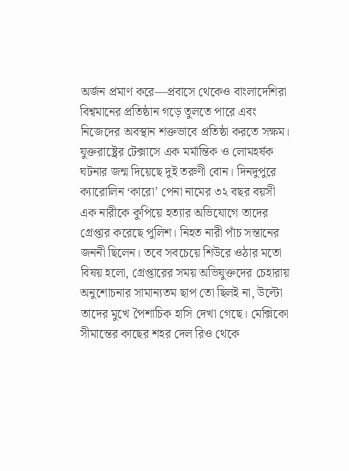অর্জন প্রমাণ করে—প্রবাসে থেকেও বাংলাদেশিরা বিশ্বমানের প্রতিষ্ঠান গড়ে তুলতে পারে এবং নিজেদের অবস্থান শক্তভাবে প্রতিষ্ঠা করতে সক্ষম।
যুক্তরাষ্ট্রের টেক্সাসে এক মর্মান্তিক ও লোমহর্ষক ঘটনার জন্ম দিয়েছে দুই তরুণী বোন। দিনদুপুরে ক্যারোলিন ‘কারো’ পেনা নামের ৩২ বছর বয়সী এক নারীকে কুপিয়ে হত্যার অভিযোগে তাদের গ্রেপ্তার করেছে পুলিশ। নিহত নারী পাঁচ সন্তানের জননী ছিলেন। তবে সবচেয়ে শিউরে ওঠার মতো বিষয় হলো, গ্রেপ্তারের সময় অভিযুক্তদের চেহারায় অনুশোচনার সামান্যতম ছাপ তো ছিলই না, উল্টো তাদের মুখে পৈশাচিক হাসি দেখা গেছে। মেক্সিকো সীমান্তের কাছের শহর দেল রিও থেকে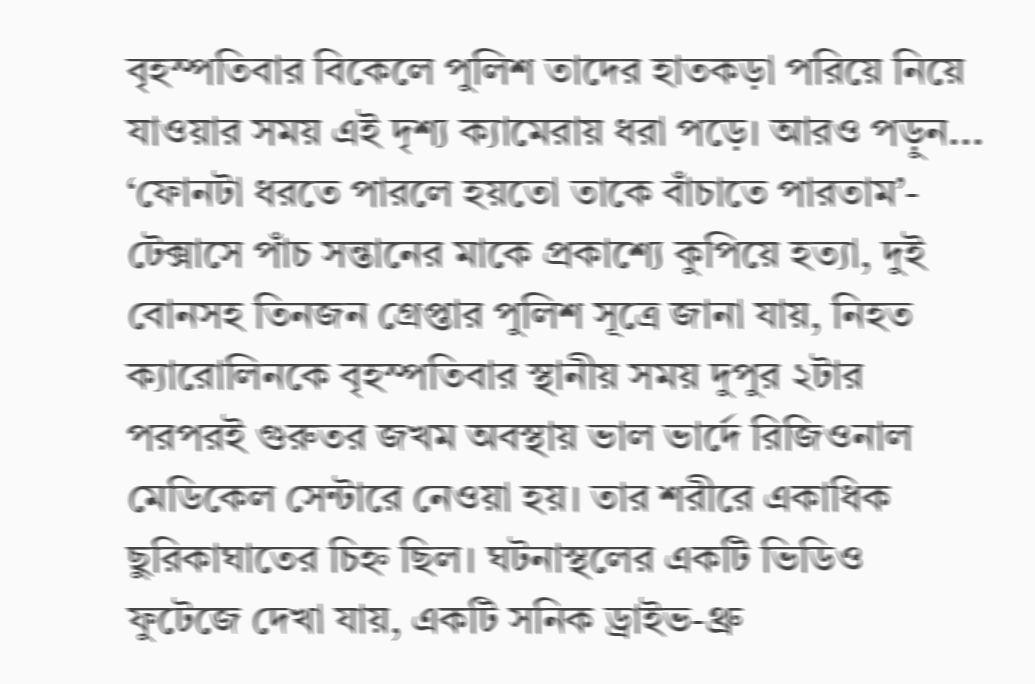বৃহস্পতিবার বিকেলে পুলিশ তাদের হাতকড়া পরিয়ে নিয়ে যাওয়ার সময় এই দৃশ্য ক্যামেরায় ধরা পড়ে। আরও পড়ুন... ‘ফোনটা ধরতে পারলে হয়তো তাকে বাঁচাতে পারতাম’- টেক্সাসে পাঁচ সন্তানের মাকে প্রকাশ্যে কুপিয়ে হত্যা, দুই বোনসহ তিনজন গ্রেপ্তার পুলিশ সূত্রে জানা যায়, নিহত ক্যারোলিনকে বৃহস্পতিবার স্থানীয় সময় দুপুর ২টার পরপরই গুরুতর জখম অবস্থায় ভাল ভার্দে রিজিওনাল মেডিকেল সেন্টারে নেওয়া হয়। তার শরীরে একাধিক ছুরিকাঘাতের চিহ্ন ছিল। ঘটনাস্থলের একটি ভিডিও ফুটেজে দেখা যায়, একটি সনিক ড্রাইভ-থ্রু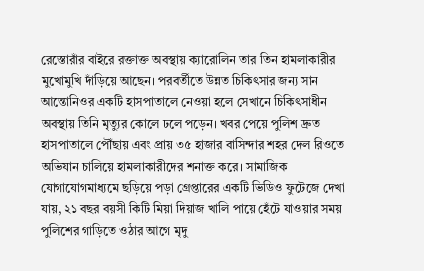রেস্তোরাঁর বাইরে রক্তাক্ত অবস্থায় ক্যারোলিন তার তিন হামলাকারীর মুখোমুখি দাঁড়িয়ে আছেন। পরবর্তীতে উন্নত চিকিৎসার জন্য সান আন্তোনিওর একটি হাসপাতালে নেওয়া হলে সেখানে চিকিৎসাধীন অবস্থায় তিনি মৃত্যুর কোলে ঢলে পড়েন। খবর পেয়ে পুলিশ দ্রুত হাসপাতালে পৌঁছায় এবং প্রায় ৩৫ হাজার বাসিন্দার শহর দেল রিওতে অভিযান চালিয়ে হামলাকারীদের শনাক্ত করে। সামাজিক যোগাযোগমাধ্যমে ছড়িয়ে পড়া গ্রেপ্তারের একটি ভিডিও ফুটেজে দেখা যায়, ২১ বছর বয়সী কিটি মিয়া দিয়াজ খালি পায়ে হেঁটে যাওয়ার সময় পুলিশের গাড়িতে ওঠার আগে মৃদু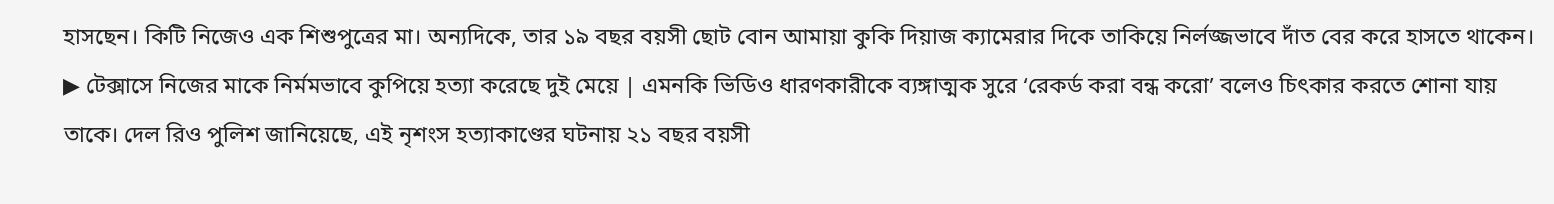হাসছেন। কিটি নিজেও এক শিশুপুত্রের মা। অন্যদিকে, তার ১৯ বছর বয়সী ছোট বোন আমায়া কুকি দিয়াজ ক্যামেরার দিকে তাকিয়ে নির্লজ্জভাবে দাঁত বের করে হাসতে থাকেন। ▶ টেক্সাসে নিজের মাকে নির্মমভাবে কুপিয়ে হত্যা করেছে দুই মেয়ে | এমনকি ভিডিও ধারণকারীকে ব্যঙ্গাত্মক সুরে ‘রেকর্ড করা বন্ধ করো’ বলেও চিৎকার করতে শোনা যায় তাকে। দেল রিও পুলিশ জানিয়েছে, এই নৃশংস হত্যাকাণ্ডের ঘটনায় ২১ বছর বয়সী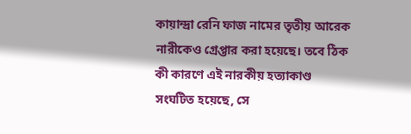কায়ান্দ্রা রেনি ফাজ নামের তৃতীয় আরেক নারীকেও গ্রেপ্তার করা হয়েছে। তবে ঠিক কী কারণে এই নারকীয় হত্যাকাণ্ড সংঘটিত হয়েছে, সে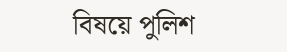বিষয়ে পুলিশ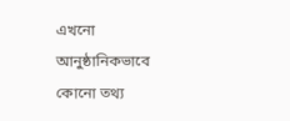এখনো আনুষ্ঠানিকভাবে কোনো তথ্য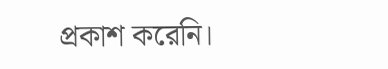প্রকাশ করেনি।